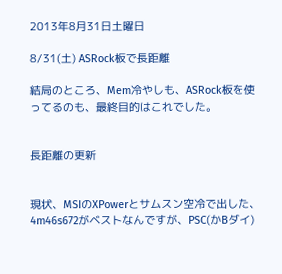2013年8月31日土曜日

8/31(土) ASRock板で長距離

結局のところ、Mem冷やしも、ASRock板を使ってるのも、最終目的はこれでした。


長距離の更新


現状、MSIのXPowerとサムスン空冷で出した、4m46s672がベストなんですが、PSC(かBダイ)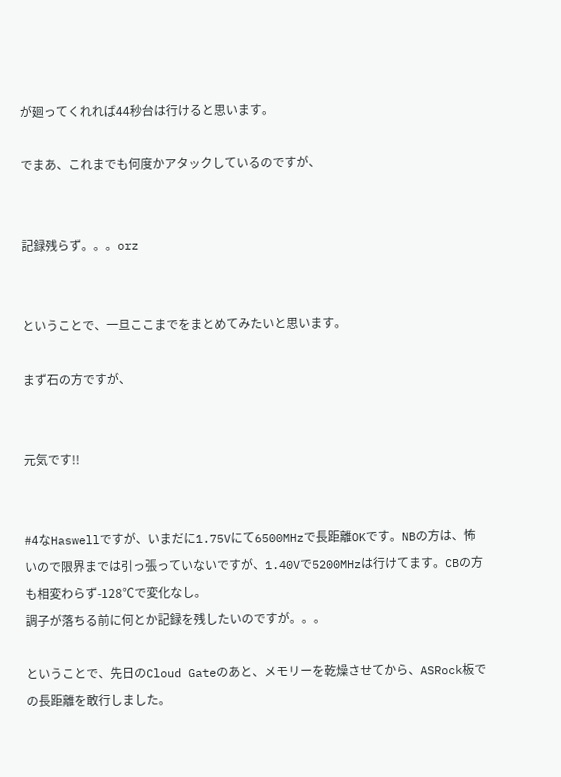が廻ってくれれば44秒台は行けると思います。

でまあ、これまでも何度かアタックしているのですが、


記録残らず。。。orz


ということで、一旦ここまでをまとめてみたいと思います。

まず石の方ですが、


元気です!!


#4なHaswellですが、いまだに1.75Vにて6500MHzで長距離OKです。NBの方は、怖いので限界までは引っ張っていないですが、1.40Vで5200MHzは行けてます。CBの方も相変わらず-128℃で変化なし。
調子が落ちる前に何とか記録を残したいのですが。。。

ということで、先日のCloud Gateのあと、メモリーを乾燥させてから、ASRock板での長距離を敢行しました。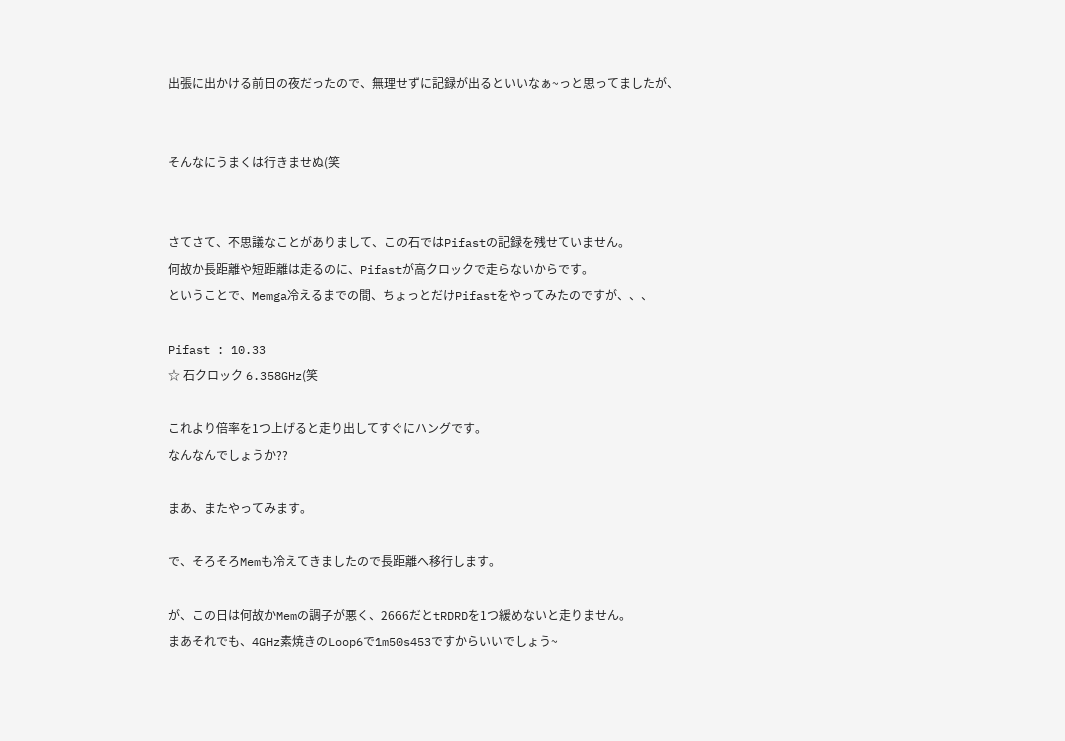出張に出かける前日の夜だったので、無理せずに記録が出るといいなぁ~っと思ってましたが、


そんなにうまくは行きませぬ(笑


さてさて、不思議なことがありまして、この石ではPifastの記録を残せていません。
何故か長距離や短距離は走るのに、Pifastが高クロックで走らないからです。
ということで、Memga冷えるまでの間、ちょっとだけPifastをやってみたのですが、、、

Pifast : 10.33
☆ 石クロック 6.358GHz(笑

これより倍率を1つ上げると走り出してすぐにハングです。
なんなんでしょうか??

まあ、またやってみます。

で、そろそろMemも冷えてきましたので長距離へ移行します。

が、この日は何故かMemの調子が悪く、2666だとtRDRDを1つ緩めないと走りません。
まあそれでも、4GHz素焼きのLoop6で1m50s453ですからいいでしょう~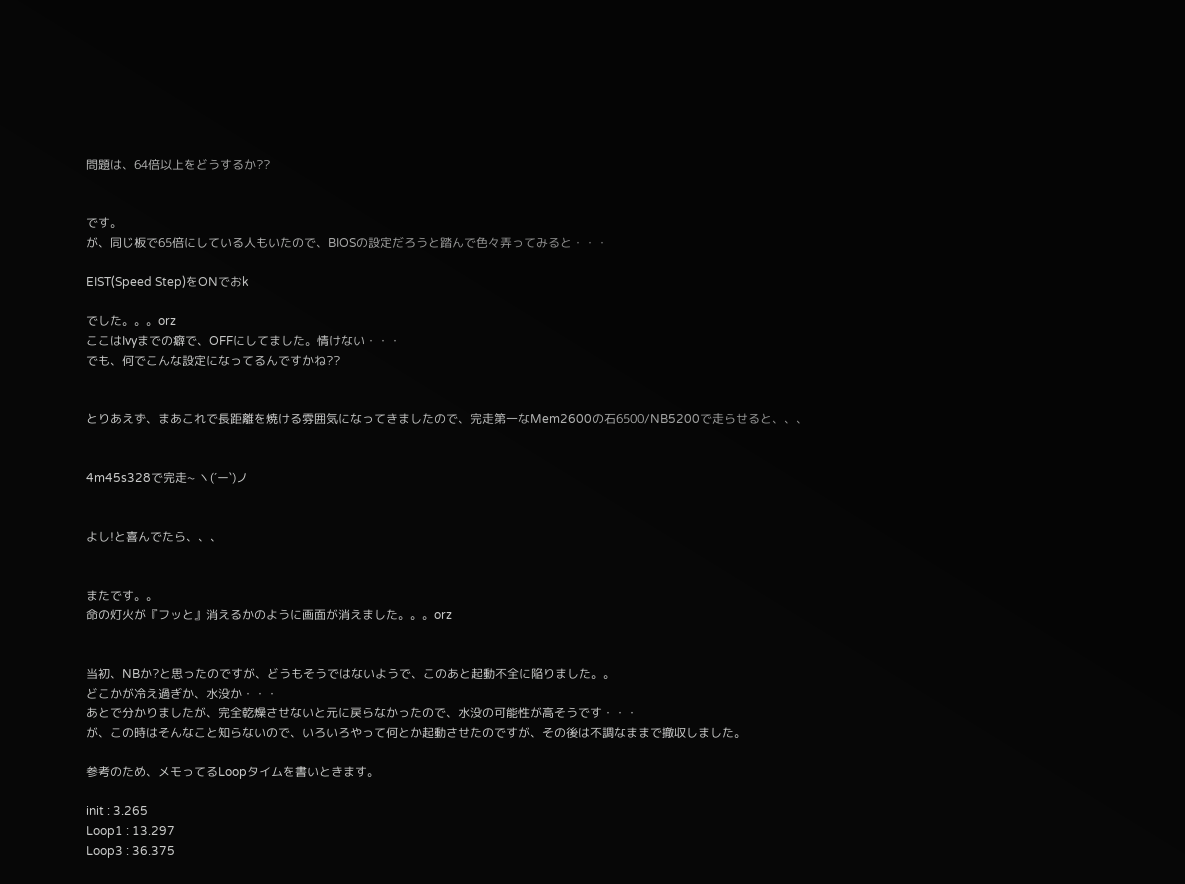問題は、64倍以上をどうするか??


です。
が、同じ板で65倍にしている人もいたので、BIOSの設定だろうと踏んで色々弄ってみると・・・

EIST(Speed Step)をONでおk

でした。。。orz
ここはIvyまでの癖で、OFFにしてました。情けない・・・
でも、何でこんな設定になってるんですかね??


とりあえず、まあこれで長距離を焼ける雰囲気になってきましたので、完走第一なMem2600の石6500/NB5200で走らせると、、、


4m45s328で完走~ ヽ(´ー`)ノ


よし!と喜んでたら、、、


またです。。
命の灯火が『フッと』消えるかのように画面が消えました。。。orz


当初、NBか?と思ったのですが、どうもそうではないようで、このあと起動不全に陥りました。。
どこかが冷え過ぎか、水没か・・・
あとで分かりましたが、完全乾燥させないと元に戻らなかったので、水没の可能性が高そうです・・・
が、この時はそんなこと知らないので、いろいろやって何とか起動させたのですが、その後は不調なままで撤収しました。

参考のため、メモってるLoopタイムを書いときます。

init : 3.265
Loop1 : 13.297
Loop3 : 36.375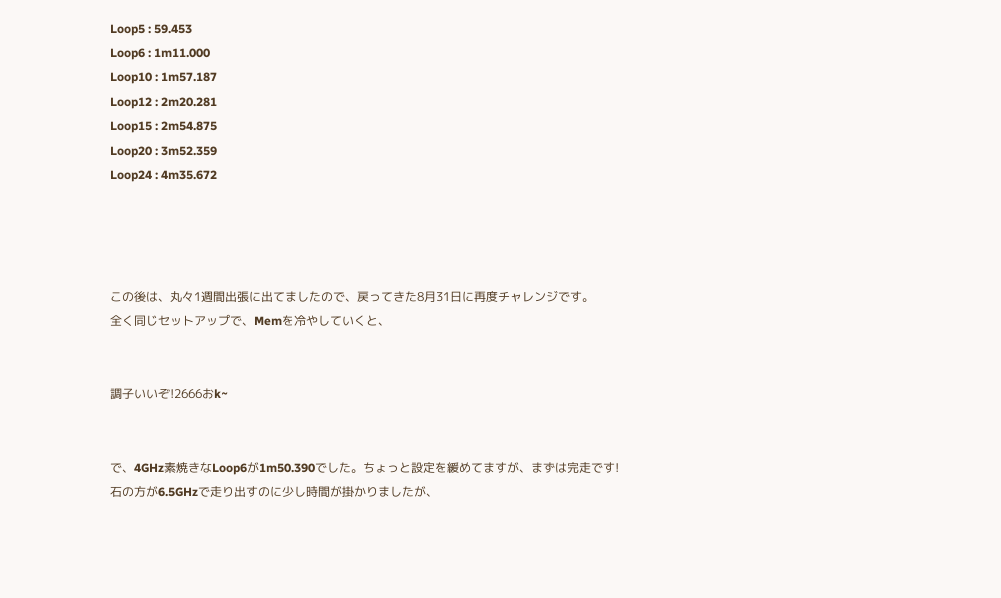Loop5 : 59.453
Loop6 : 1m11.000
Loop10 : 1m57.187
Loop12 : 2m20.281
Loop15 : 2m54.875
Loop20 : 3m52.359
Loop24 : 4m35.672




この後は、丸々1週間出張に出てましたので、戻ってきた8月31日に再度チャレンジです。
全く同じセットアップで、Memを冷やしていくと、


調子いいぞ!2666おk~


で、4GHz素焼きなLoop6が1m50.390でした。ちょっと設定を緩めてますが、まずは完走です!
石の方が6.5GHzで走り出すのに少し時間が掛かりましたが、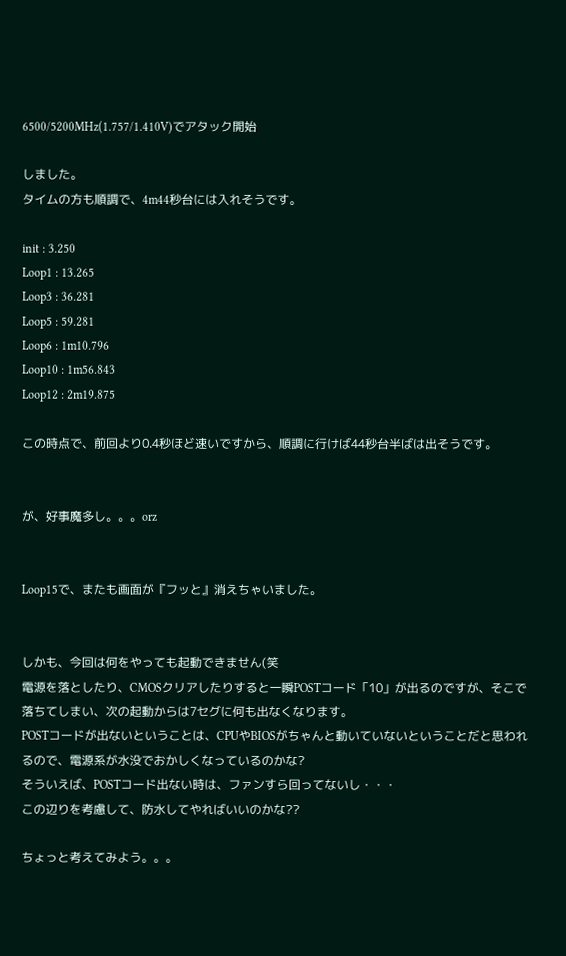6500/5200MHz(1.757/1.410V)でアタック開始

しました。
タイムの方も順調で、4m44秒台には入れそうです。

init : 3.250
Loop1 : 13.265
Loop3 : 36.281
Loop5 : 59.281
Loop6 : 1m10.796
Loop10 : 1m56.843
Loop12 : 2m19.875

この時点で、前回より0.4秒ほど速いですから、順調に行けば44秒台半ばは出そうです。


が、好事魔多し。。。orz


Loop15で、またも画面が『フッと』消えちゃいました。


しかも、今回は何をやっても起動できません(笑
電源を落としたり、CMOSクリアしたりすると一瞬POSTコード「10」が出るのですが、そこで落ちてしまい、次の起動からは7セグに何も出なくなります。
POSTコードが出ないということは、CPUやBIOSがちゃんと動いていないということだと思われるので、電源系が水没でおかしくなっているのかな?
そういえば、POSTコード出ない時は、ファンすら回ってないし・・・
この辺りを考慮して、防水してやればいいのかな??

ちょっと考えてみよう。。。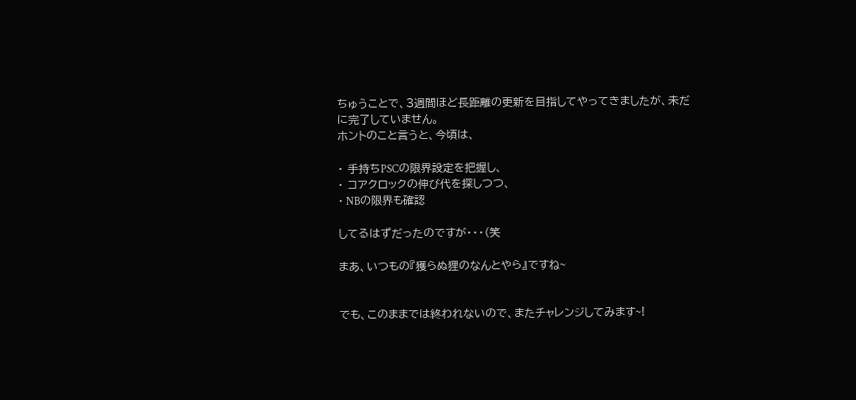ちゅうことで、3週間ほど長距離の更新を目指してやってきましたが、未だに完了していません。
ホントのこと言うと、今頃は、

・ 手持ちPSCの限界設定を把握し、
・ コアクロックの伸び代を探しつつ、
・ NBの限界も確認

してるはずだったのですが・・・(笑

まあ、いつもの『獲らぬ狸のなんとやら』ですね~


でも、このままでは終われないので、またチャレンジしてみます~!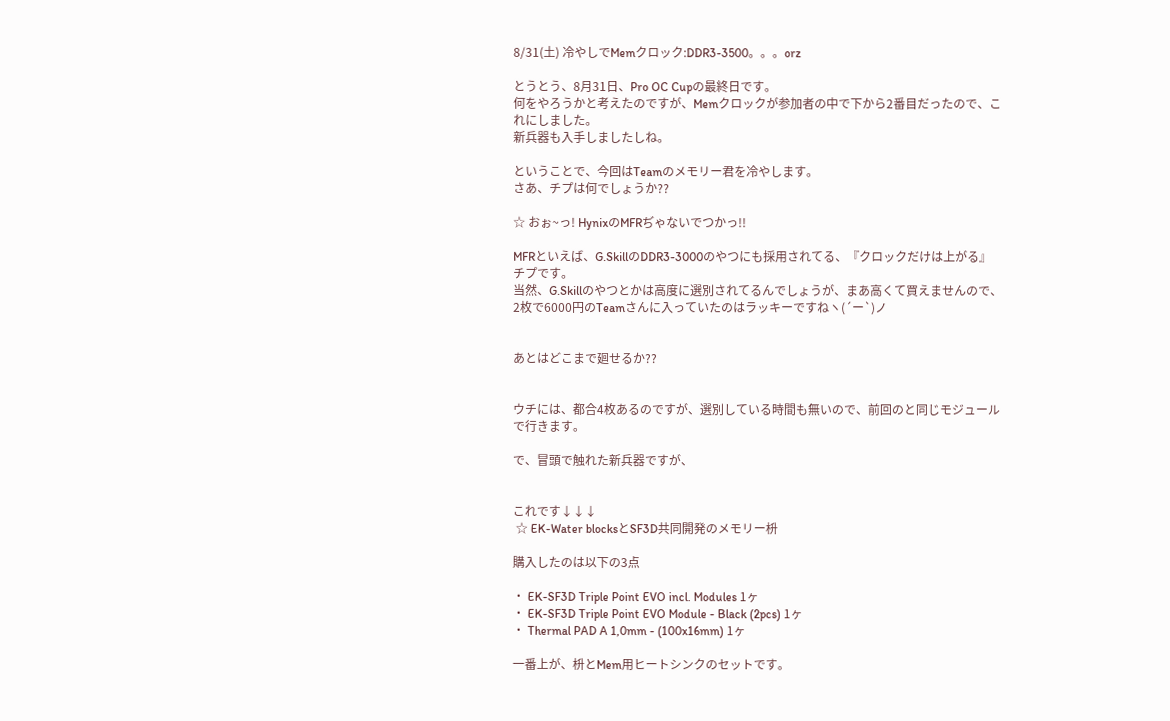8/31(土) 冷やしでMemクロック:DDR3-3500。。。orz

とうとう、8月31日、Pro OC Cupの最終日です。
何をやろうかと考えたのですが、Memクロックが参加者の中で下から2番目だったので、これにしました。
新兵器も入手しましたしね。

ということで、今回はTeamのメモリー君を冷やします。
さあ、チプは何でしょうか??

☆ おぉ~っ! HynixのMFRぢゃないでつかっ!!

MFRといえば、G.SkillのDDR3-3000のやつにも採用されてる、『クロックだけは上がる』チプです。
当然、G.Skillのやつとかは高度に選別されてるんでしょうが、まあ高くて買えませんので、2枚で6000円のTeamさんに入っていたのはラッキーですねヽ(´ー`)ノ


あとはどこまで廻せるか??


ウチには、都合4枚あるのですが、選別している時間も無いので、前回のと同じモジュールで行きます。

で、冒頭で触れた新兵器ですが、


これです↓↓↓
 ☆ EK-Water blocksとSF3D共同開発のメモリー枡

購入したのは以下の3点

・ EK-SF3D Triple Point EVO incl. Modules 1ヶ
・ EK-SF3D Triple Point EVO Module - Black (2pcs) 1ヶ
・ Thermal PAD A 1,0mm - (100x16mm) 1ヶ

一番上が、枡とMem用ヒートシンクのセットです。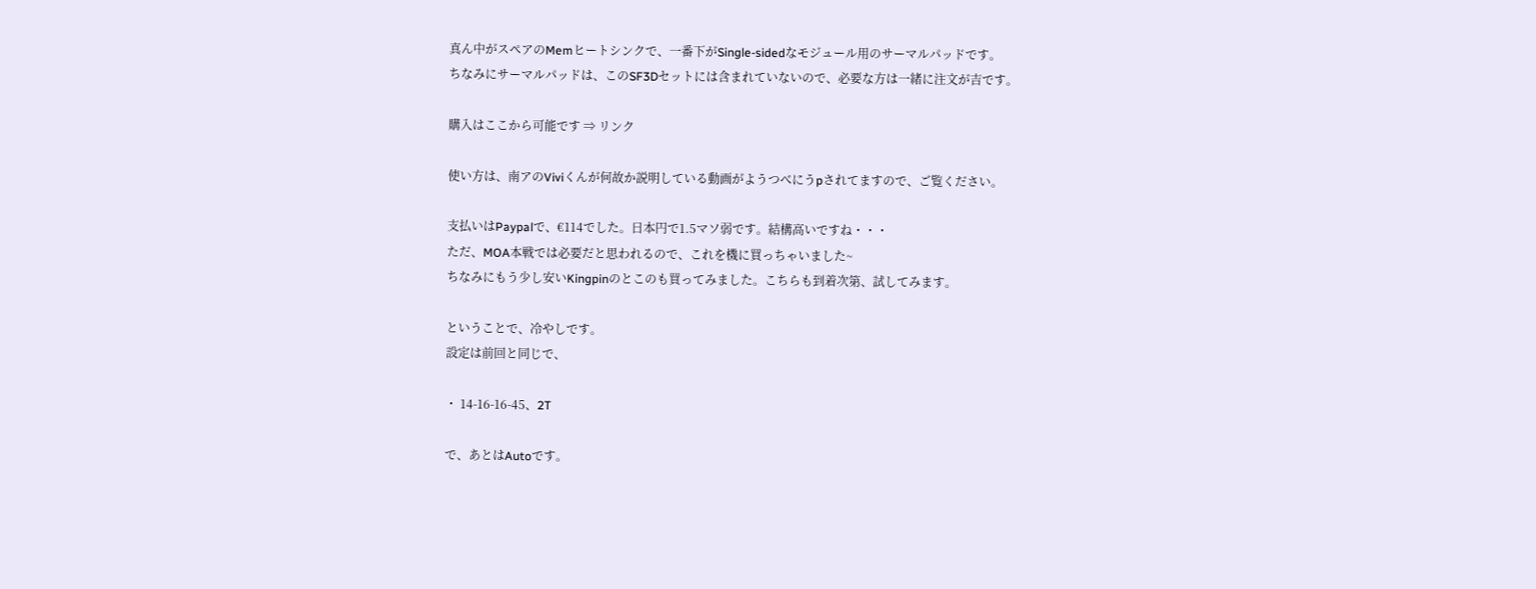真ん中がスペアのMemヒートシンクで、一番下がSingle-sidedなモジュール用のサーマルパッドです。
ちなみにサーマルパッドは、このSF3Dセットには含まれていないので、必要な方は一緒に注文が吉です。

購入はここから可能です ⇒ リンク

使い方は、南アのViviくんが何故か説明している動画がようつべにうpされてますので、ご覧ください。

支払いはPaypalで、€114でした。日本円で1.5マソ弱です。結構高いですね・・・
ただ、MOA本戦では必要だと思われるので、これを機に買っちゃいました~
ちなみにもう少し安いKingpinのとこのも買ってみました。こちらも到着次第、試してみます。

ということで、冷やしです。
設定は前回と同じで、

・ 14-16-16-45、2T

で、あとはAutoです。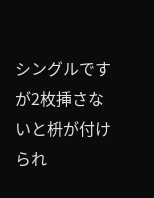シングルですが2枚挿さないと枡が付けられ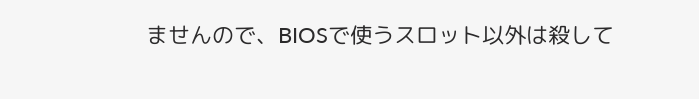ませんので、BIOSで使うスロット以外は殺して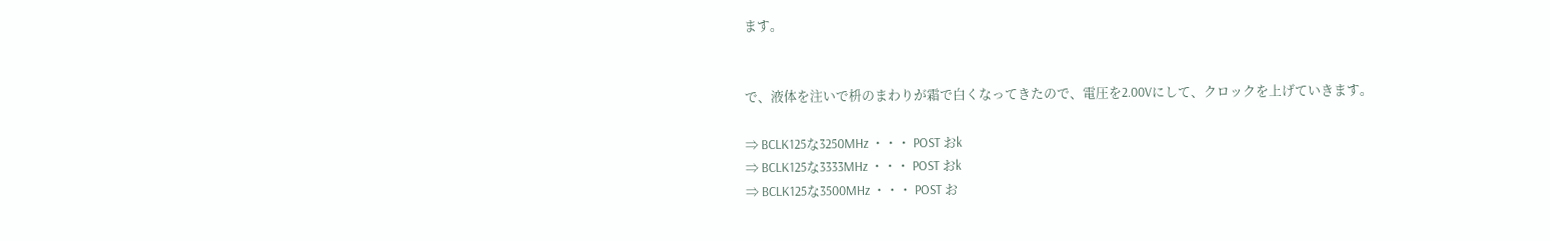ます。


で、液体を注いで枡のまわりが霜で白くなってきたので、電圧を2.00Vにして、クロックを上げていきます。

⇒ BCLK125な3250MHz ・・・ POST おk
⇒ BCLK125な3333MHz ・・・ POST おk
⇒ BCLK125な3500MHz ・・・ POST お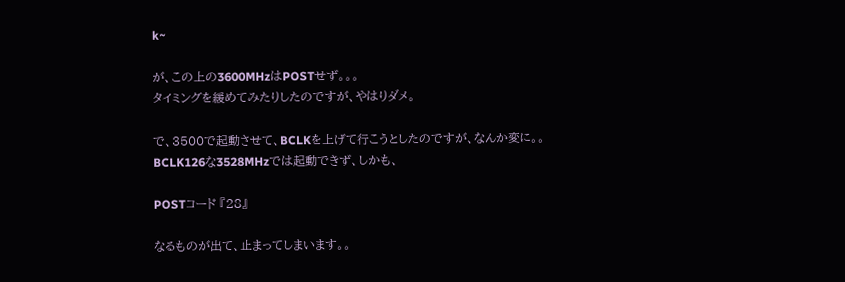k~

が、この上の3600MHzはPOSTせず。。。
タイミングを緩めてみたりしたのですが、やはりダメ。

で、3500で起動させて、BCLKを上げて行こうとしたのですが、なんか変に。。
BCLK126な3528MHzでは起動できず、しかも、

POSTコード 『28』

なるものが出て、止まってしまいます。。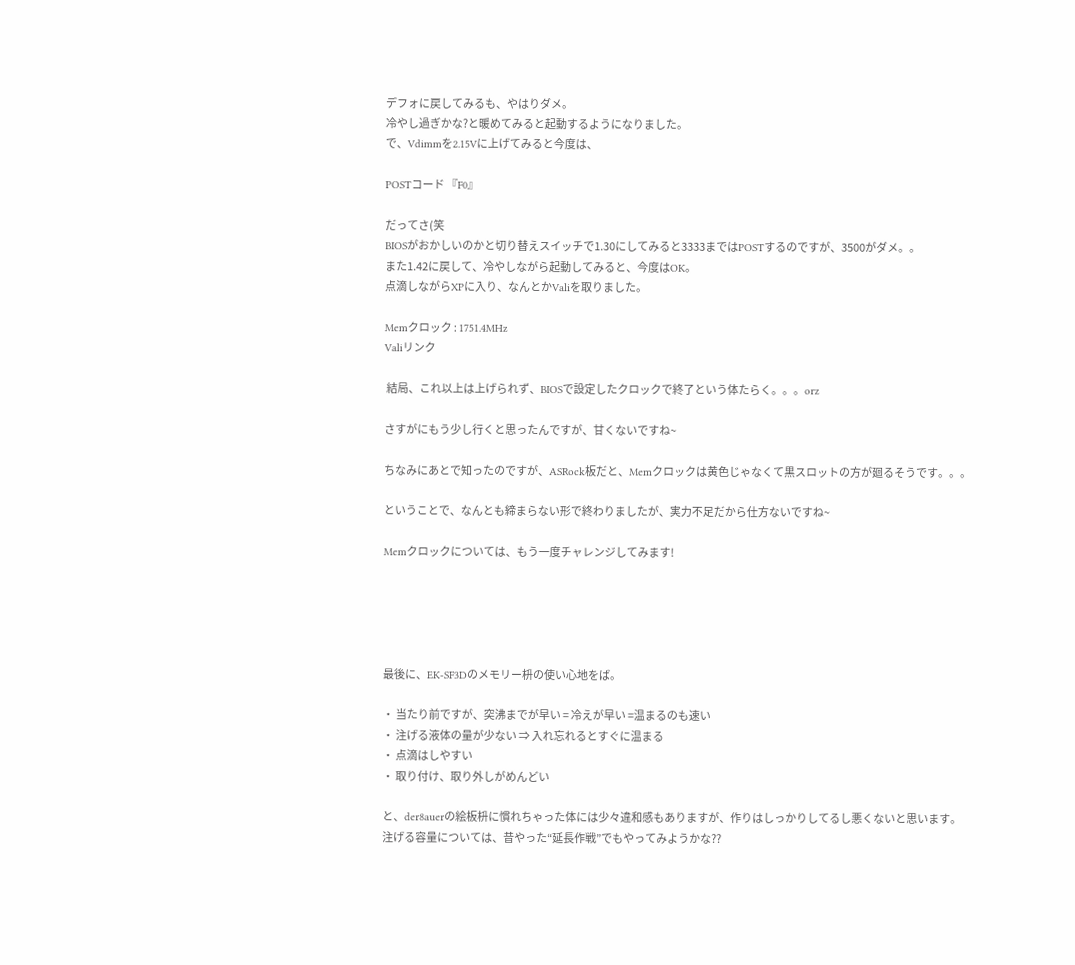デフォに戻してみるも、やはりダメ。
冷やし過ぎかな?と暖めてみると起動するようになりました。
で、Vdimmを2.15Vに上げてみると今度は、

POSTコード 『F0』

だってさ(笑
BIOSがおかしいのかと切り替えスイッチで1.30にしてみると3333まではPOSTするのですが、3500がダメ。。
また1.42に戻して、冷やしながら起動してみると、今度はOK。
点滴しながらXPに入り、なんとかValiを取りました。

Memクロック : 1751.4MHz
Valiリンク

 結局、これ以上は上げられず、BIOSで設定したクロックで終了という体たらく。。。orz

さすがにもう少し行くと思ったんですが、甘くないですね~

ちなみにあとで知ったのですが、ASRock板だと、Memクロックは黄色じゃなくて黒スロットの方が廻るそうです。。。

ということで、なんとも締まらない形で終わりましたが、実力不足だから仕方ないですね~

Memクロックについては、もう一度チャレンジしてみます!





最後に、EK-SF3Dのメモリー枡の使い心地をば。

・ 当たり前ですが、突沸までが早い = 冷えが早い =温まるのも速い
・ 注げる液体の量が少ない ⇒ 入れ忘れるとすぐに温まる
・ 点滴はしやすい
・ 取り付け、取り外しがめんどい

と、der8auerの絵板枡に慣れちゃった体には少々違和感もありますが、作りはしっかりしてるし悪くないと思います。
注げる容量については、昔やった“延長作戦”でもやってみようかな??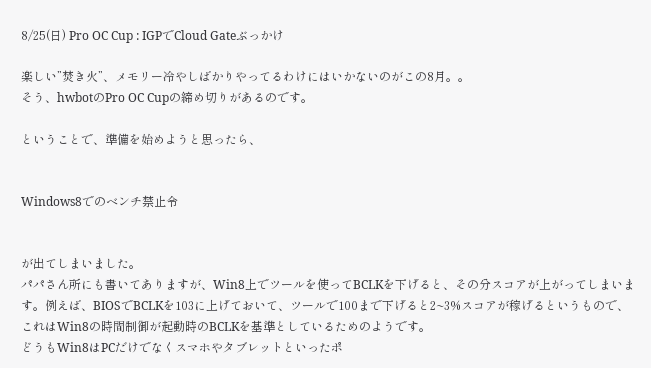8/25(日) Pro OC Cup : IGPでCloud Gateぶっかけ

楽しい”焚き火”、メモリー冷やしばかりやってるわけにはいかないのがこの8月。。
そう、hwbotのPro OC Cupの締め切りがあるのです。

ということで、準備を始めようと思ったら、


Windows8でのベンチ禁止令


が出てしまいました。
パパさん所にも書いてありますが、Win8上でツールを使ってBCLKを下げると、その分スコアが上がってしまいます。例えば、BIOSでBCLKを103に上げておいて、ツールで100まで下げると2~3%スコアが稼げるというもので、これはWin8の時間制御が起動時のBCLKを基準としているためのようです。
どうもWin8はPCだけでなくスマホやタブレットといったポ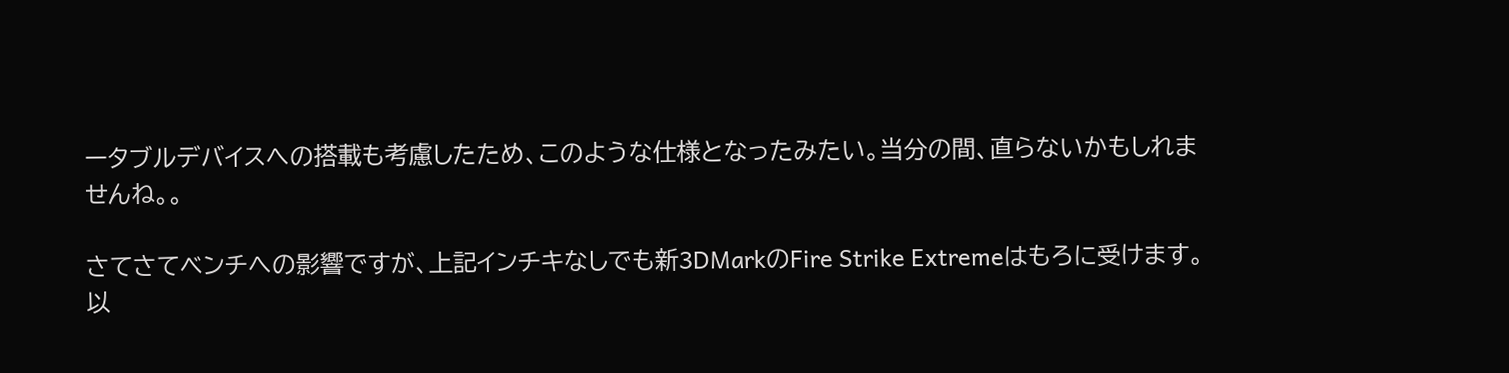ータブルデバイスへの搭載も考慮したため、このような仕様となったみたい。当分の間、直らないかもしれませんね。。

さてさてベンチへの影響ですが、上記インチキなしでも新3DMarkのFire Strike Extremeはもろに受けます。
以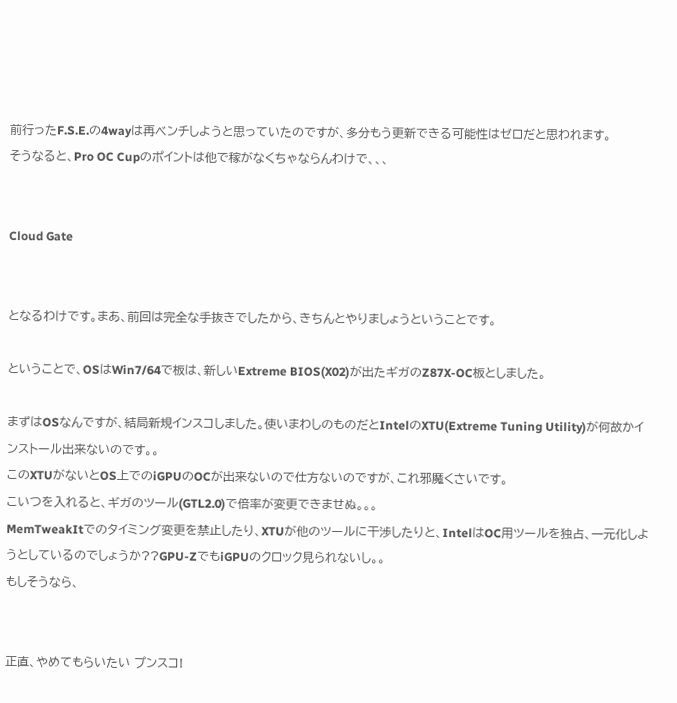前行ったF.S.E.の4wayは再ベンチしようと思っていたのですが、多分もう更新できる可能性はゼロだと思われます。
そうなると、Pro OC Cupのポイントは他で稼がなくちゃならんわけで、、、


Cloud Gate


となるわけです。まあ、前回は完全な手抜きでしたから、きちんとやりましょうということです。

ということで、OSはWin7/64で板は、新しいExtreme BIOS(X02)が出たギガのZ87X-OC板としました。

まずはOSなんですが、結局新規インスコしました。使いまわしのものだとIntelのXTU(Extreme Tuning Utility)が何故かインストール出来ないのです。。
このXTUがないとOS上でのiGPUのOCが出来ないので仕方ないのですが、これ邪魔くさいです。
こいつを入れると、ギガのツール(GTL2.0)で倍率が変更できませぬ。。。
MemTweakItでのタイミング変更を禁止したり、XTUが他のツールに干渉したりと、IntelはOC用ツールを独占、一元化しようとしているのでしょうか??GPU-ZでもiGPUのクロック見られないし。。
もしそうなら、


正直、やめてもらいたい プンスコ!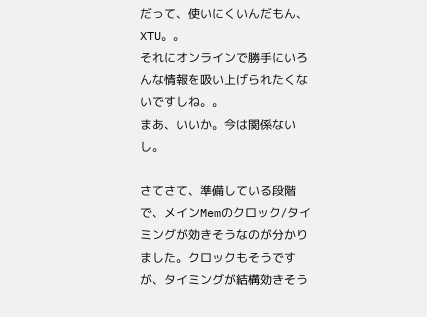だって、使いにくいんだもん、XTU。。
それにオンラインで勝手にいろんな情報を吸い上げられたくないですしね。。
まあ、いいか。今は関係ないし。

さてさて、準備している段階で、メインMemのクロック/タイミングが効きそうなのが分かりました。クロックもそうですが、タイミングが結構効きそう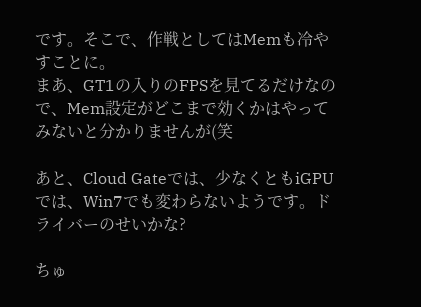です。そこで、作戦としてはMemも冷やすことに。
まあ、GT1の入りのFPSを見てるだけなので、Mem設定がどこまで効くかはやってみないと分かりませんが(笑

あと、Cloud Gateでは、少なくともiGPUでは、Win7でも変わらないようです。ドライバーのせいかな?

ちゅ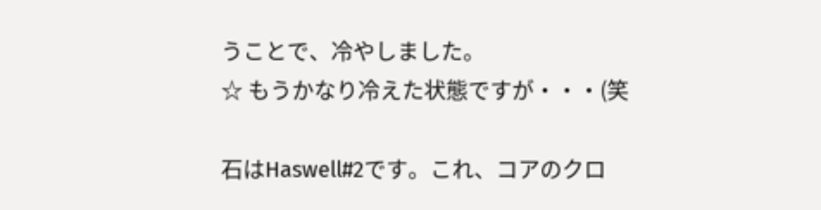うことで、冷やしました。
☆ もうかなり冷えた状態ですが・・・(笑

石はHaswell#2です。これ、コアのクロ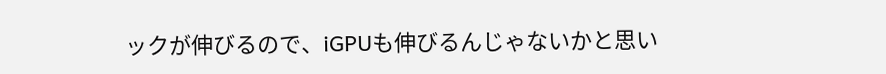ックが伸びるので、iGPUも伸びるんじゃないかと思い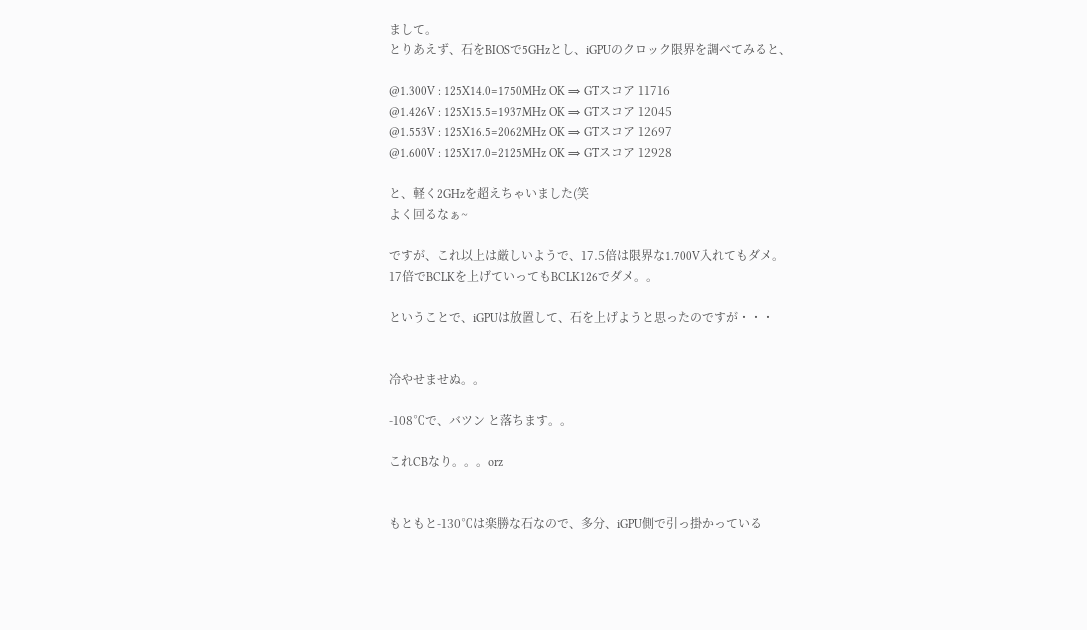まして。
とりあえず、石をBIOSで5GHzとし、iGPUのクロック限界を調べてみると、

@1.300V : 125X14.0=1750MHz OK ⇒ GTスコア 11716
@1.426V : 125X15.5=1937MHz OK ⇒ GTスコア 12045
@1.553V : 125X16.5=2062MHz OK ⇒ GTスコア 12697
@1.600V : 125X17.0=2125MHz OK ⇒ GTスコア 12928

と、軽く2GHzを超えちゃいました(笑
よく回るなぁ~

ですが、これ以上は厳しいようで、17.5倍は限界な1.700V入れてもダメ。
17倍でBCLKを上げていってもBCLK126でダメ。。

ということで、iGPUは放置して、石を上げようと思ったのですが・・・


冷やせませぬ。。

-108℃で、バツン と落ちます。。

これCBなり。。。orz


もともと-130℃は楽勝な石なので、多分、iGPU側で引っ掛かっている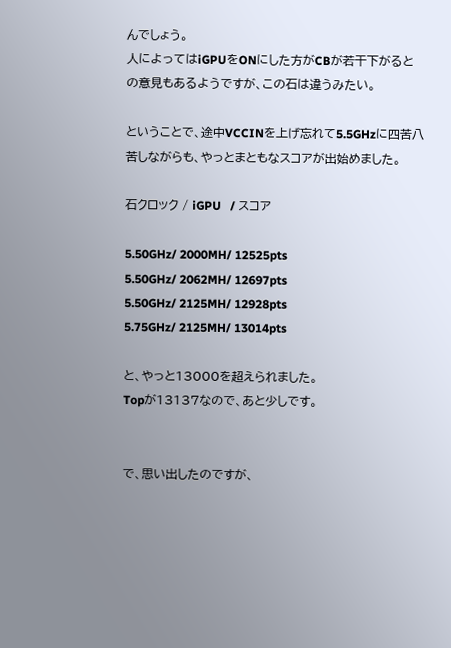んでしょう。
人によってはiGPUをONにした方がCBが若干下がるとの意見もあるようですが、この石は違うみたい。

ということで、途中VCCINを上げ忘れて5.5GHzに四苦八苦しながらも、やっとまともなスコアが出始めました。

石クロック / iGPU   / スコア

5.50GHz/ 2000MH/ 12525pts
5.50GHz/ 2062MH/ 12697pts
5.50GHz/ 2125MH/ 12928pts
5.75GHz/ 2125MH/ 13014pts

と、やっと13000を超えられました。
Topが13137なので、あと少しです。


で、思い出したのですが、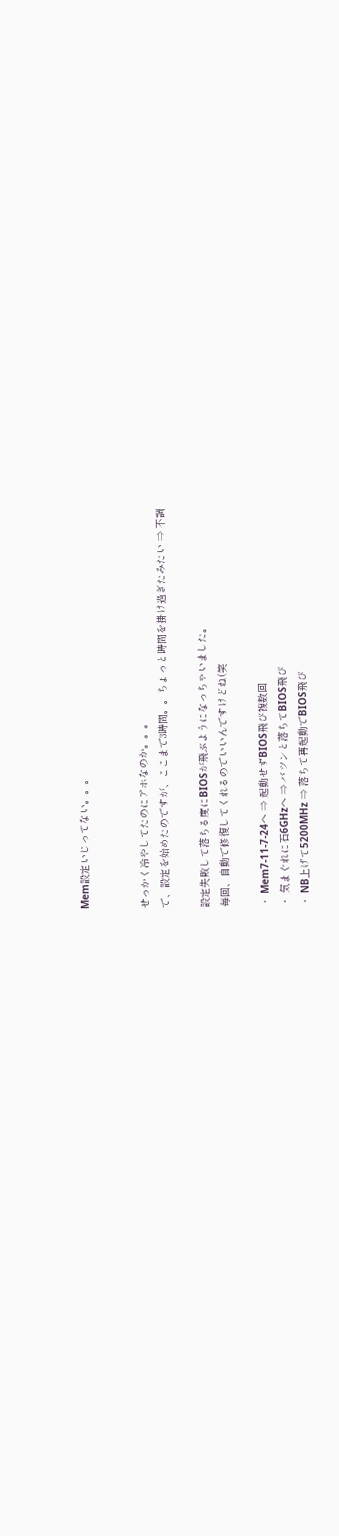Mem設定いじってない。。。


せっかく冷やしてたのにアホなのか。。。
で、設定を始めたのですが、ここまで3時間。。ちょっと時間を掛け過ぎたみたい ⇒ 不調

設定失敗して落ちる度にBIOSが飛ぶようになっちゃいました。
毎回、自動で修復してくれるのでいいんですけどね(笑

・ Mem7-11-7-24へ ⇒ 起動せずBIOS飛び複数回
・ 気まぐれに石6GHzへ ⇒ バツンと落ちてBIOS飛び
・ NB上げて5200MHz ⇒ 落ちて再起動でBIOS飛び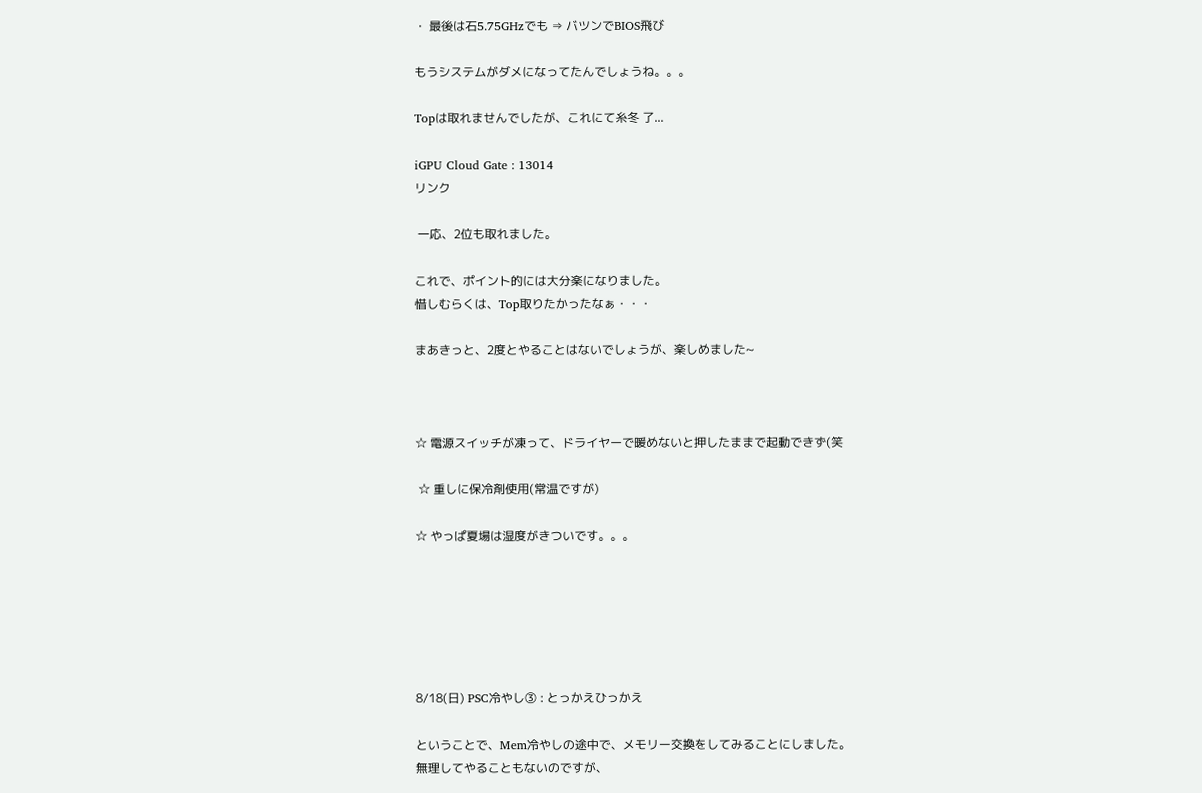・ 最後は石5.75GHzでも ⇒ バツンでBIOS飛び

もうシステムがダメになってたんでしょうね。。。

Topは取れませんでしたが、これにて糸冬 了...

iGPU Cloud Gate : 13014
リンク

 一応、2位も取れました。

これで、ポイント的には大分楽になりました。
惜しむらくは、Top取りたかったなぁ・・・

まあきっと、2度とやることはないでしょうが、楽しめました~



☆ 電源スイッチが凍って、ドライヤーで暖めないと押したままで起動できず(笑

 ☆ 重しに保冷剤使用(常温ですが)

☆ やっぱ夏場は湿度がきついです。。。






8/18(日) PSC冷やし③ : とっかえひっかえ

ということで、Mem冷やしの途中で、メモリー交換をしてみることにしました。
無理してやることもないのですが、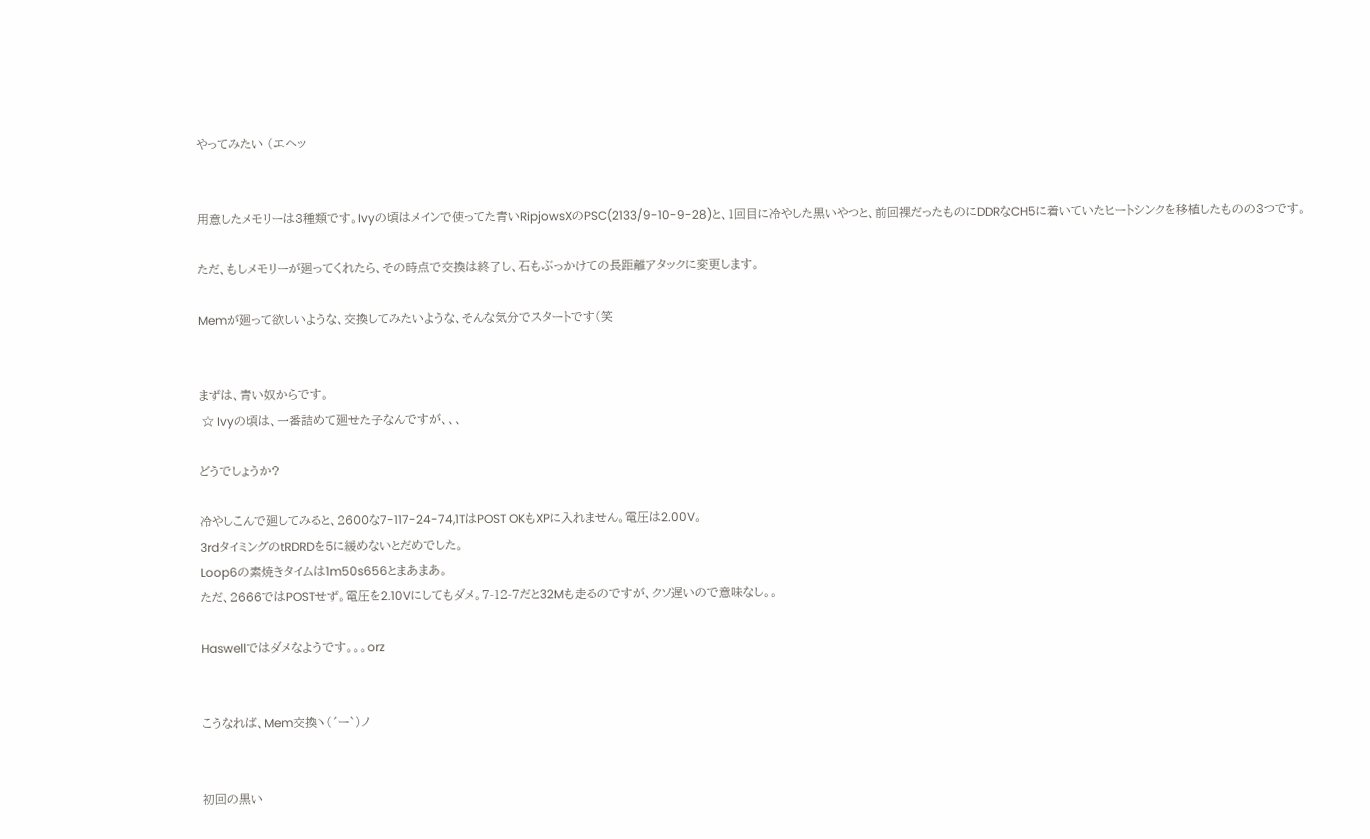やってみたい (エヘッ


用意したメモリーは3種類です。Ivyの頃はメインで使ってた青いRipjowsXのPSC(2133/9-10-9-28)と、1回目に冷やした黒いやつと、前回裸だったものにDDRなCH5に着いていたヒートシンクを移植したものの3つです。

ただ、もしメモリーが廻ってくれたら、その時点で交換は終了し、石もぶっかけての長距離アタックに変更します。

Memが廻って欲しいような、交換してみたいような、そんな気分でスタートです(笑


まずは、青い奴からです。
 ☆ Ivyの頃は、一番詰めて廻せた子なんですが、、、

どうでしょうか?

冷やしこんで廻してみると、2600な7-117-24-74,1TはPOST OKもXPに入れません。電圧は2.00V。
3rdタイミングのtRDRDを5に緩めないとだめでした。
Loop6の素焼きタイムは1m50s656とまあまあ。
ただ、2666ではPOSTせず。電圧を2.10Vにしてもダメ。7-12-7だと32Mも走るのですが、クソ遅いので意味なし。。

Haswellではダメなようです。。。orz


こうなれば、Mem交換ヽ(´ー`)ノ


初回の黒い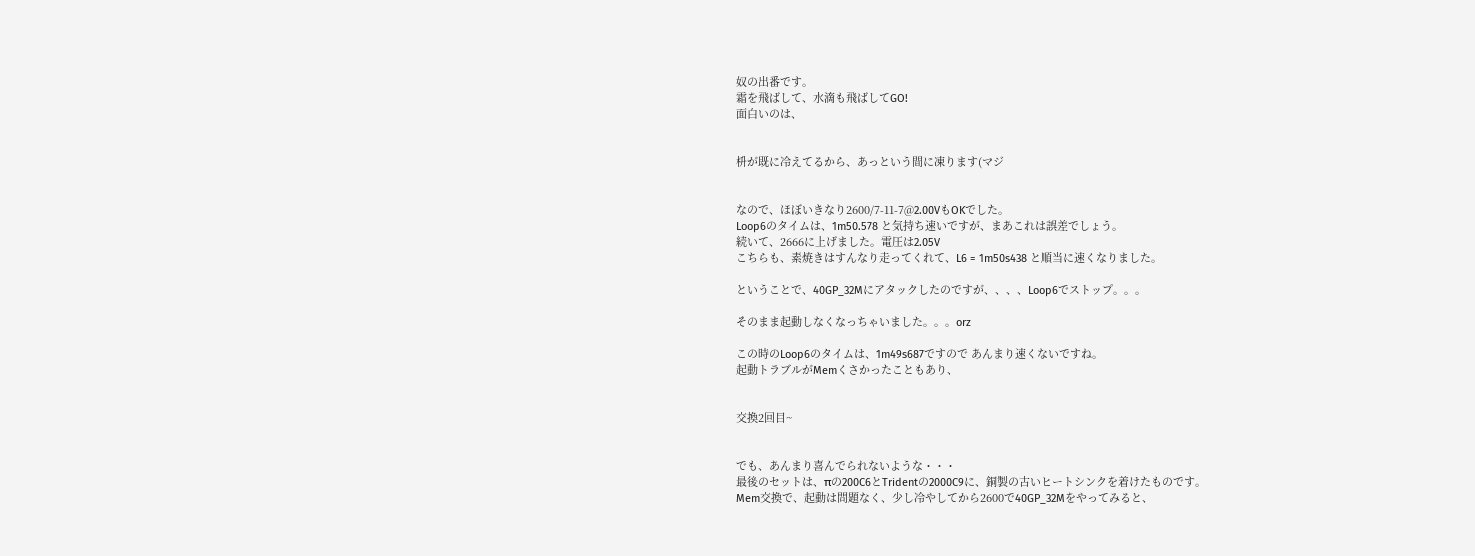奴の出番です。
霜を飛ばして、水滴も飛ばしてGO!
面白いのは、


枡が既に冷えてるから、あっという間に凍ります(マジ


なので、ほぼいきなり2600/7-11-7@2.00VもOKでした。
Loop6のタイムは、1m50.578 と気持ち速いですが、まあこれは誤差でしょう。
続いて、2666に上げました。電圧は2.05V
こちらも、素焼きはすんなり走ってくれて、L6 = 1m50s438 と順当に速くなりました。

ということで、40GP_32Mにアタックしたのですが、、、、Loop6でストップ。。。

そのまま起動しなくなっちゃいました。。。orz

この時のLoop6のタイムは、1m49s687ですので あんまり速くないですね。
起動トラブルがMemくさかったこともあり、


交換2回目~


でも、あんまり喜んでられないような・・・
最後のセットは、πの200C6とTridentの2000C9に、銅製の古いヒートシンクを着けたものです。
Mem交換で、起動は問題なく、少し冷やしてから2600で40GP_32Mをやってみると、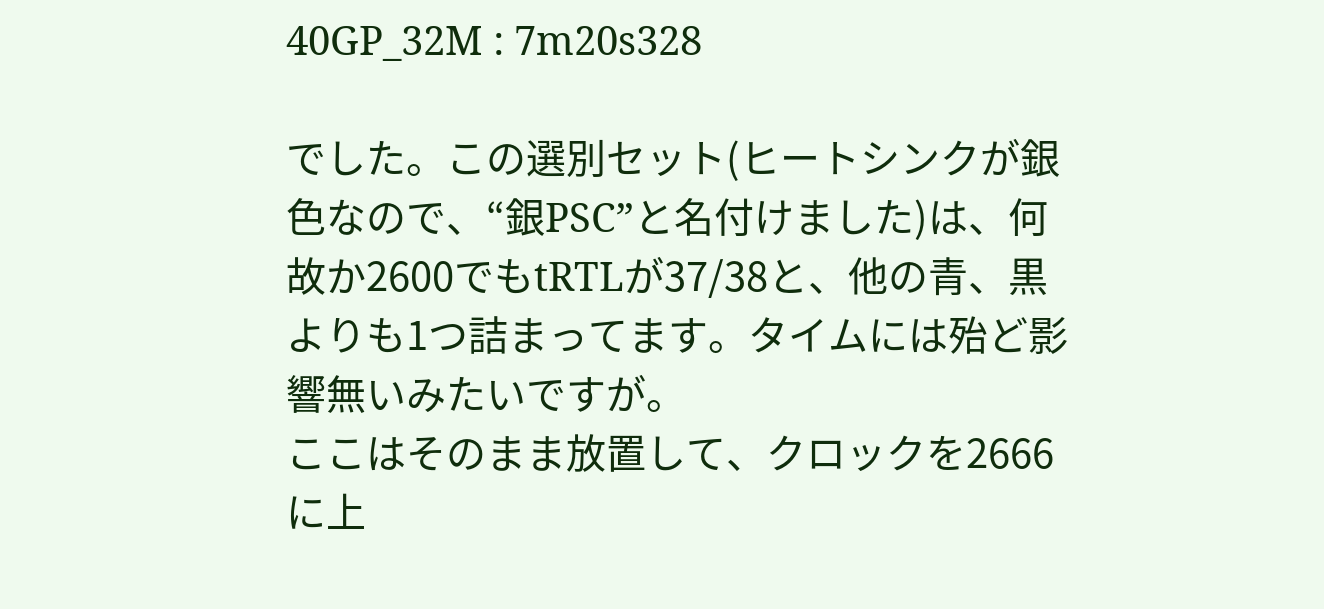40GP_32M : 7m20s328

でした。この選別セット(ヒートシンクが銀色なので、“銀PSC”と名付けました)は、何故か2600でもtRTLが37/38と、他の青、黒よりも1つ詰まってます。タイムには殆ど影響無いみたいですが。
ここはそのまま放置して、クロックを2666に上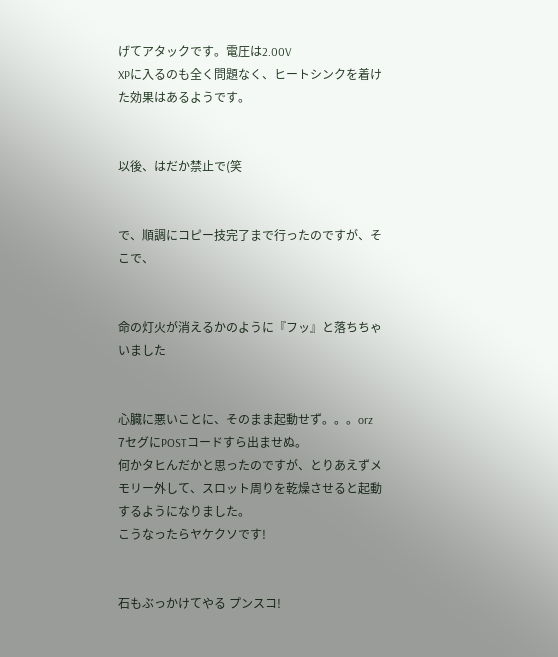げてアタックです。電圧は2.00V
XPに入るのも全く問題なく、ヒートシンクを着けた効果はあるようです。


以後、はだか禁止で(笑


で、順調にコピー技完了まで行ったのですが、そこで、


命の灯火が消えるかのように『フッ』と落ちちゃいました


心臓に悪いことに、そのまま起動せず。。。orz
7セグにPOSTコードすら出ませぬ。
何かタヒんだかと思ったのですが、とりあえずメモリー外して、スロット周りを乾燥させると起動するようになりました。
こうなったらヤケクソです!


石もぶっかけてやる プンスコ!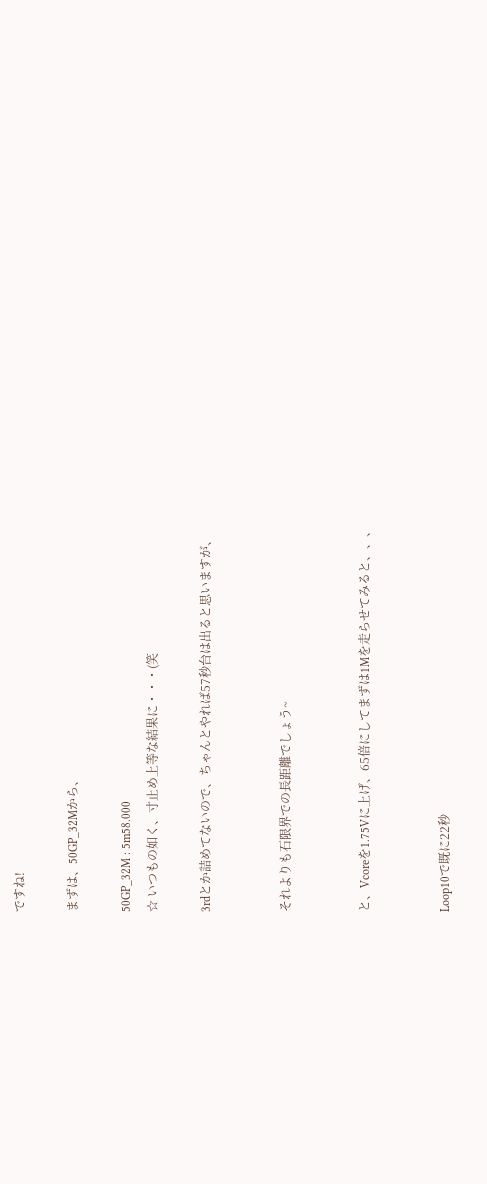ですね!

まずは、50GP_32Mから、

50GP_32M : 5m58.000
☆ いつもの如く、寸止め上等な結果に・・・(笑

3rdとか詰めてないので、ちゃんとやれば57秒台は出ると思いますが、


それよりも石限界での長距離でしょう~


と、Vcoreを1.75Vに上げ、65倍にしてまずは1Mを走らせてみると、、、


Loop10で既に22秒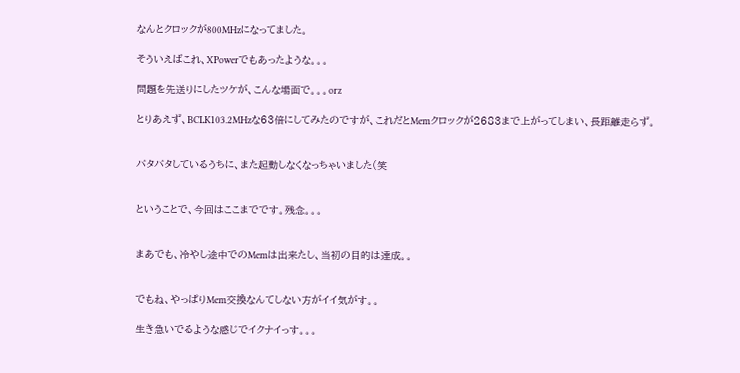なんとクロックが800MHzになってました。

そういえばこれ、XPowerでもあったような。。。

問題を先送りにしたツケが、こんな場面で。。。orz

とりあえず、BCLK103.2MHzな63倍にしてみたのですが、これだとMemクロックが2683まで上がってしまい、長距離走らず。


バタバタしているうちに、また起動しなくなっちゃいました(笑


ということで、今回はここまでです。残念。。。


まあでも、冷やし途中でのMemは出来たし、当初の目的は達成。。


でもね、やっぱりMem交換なんてしない方がイイ気がす。。

生き急いでるような感じでイクナイっす。。。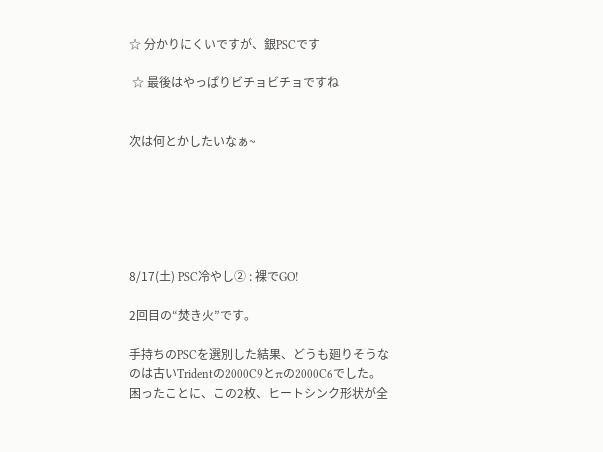☆ 分かりにくいですが、銀PSCです

 ☆ 最後はやっぱりビチョビチョですね


次は何とかしたいなぁ~






8/17(土) PSC冷やし② : 裸でGO!

2回目の“焚き火”です。

手持ちのPSCを選別した結果、どうも廻りそうなのは古いTridentの2000C9とπの2000C6でした。
困ったことに、この2枚、ヒートシンク形状が全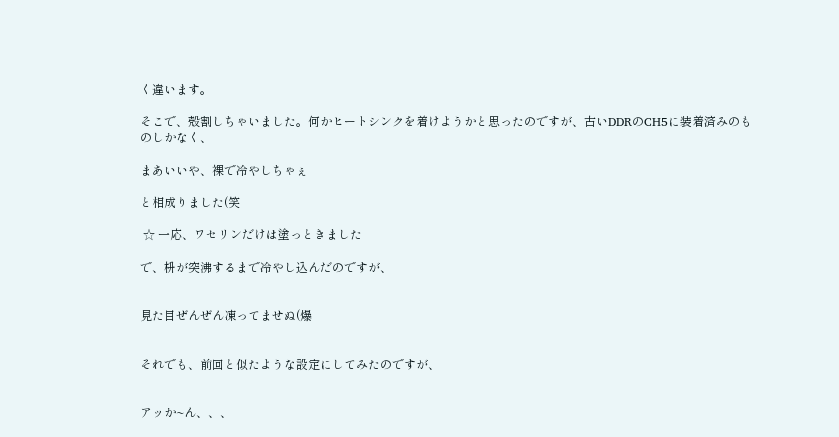く違います。

そこで、殻割しちゃいました。何かヒートシンクを着けようかと思ったのですが、古いDDRのCH5に装着済みのものしかなく、

まあいいや、裸で冷やしちゃぇ

と相成りました(笑

 ☆ 一応、ワセリンだけは塗っときました

で、枡が突沸するまで冷やし込んだのですが、


見た目ぜんぜん凍ってませぬ(爆


それでも、前回と似たような設定にしてみたのですが、


アッか~ん、、、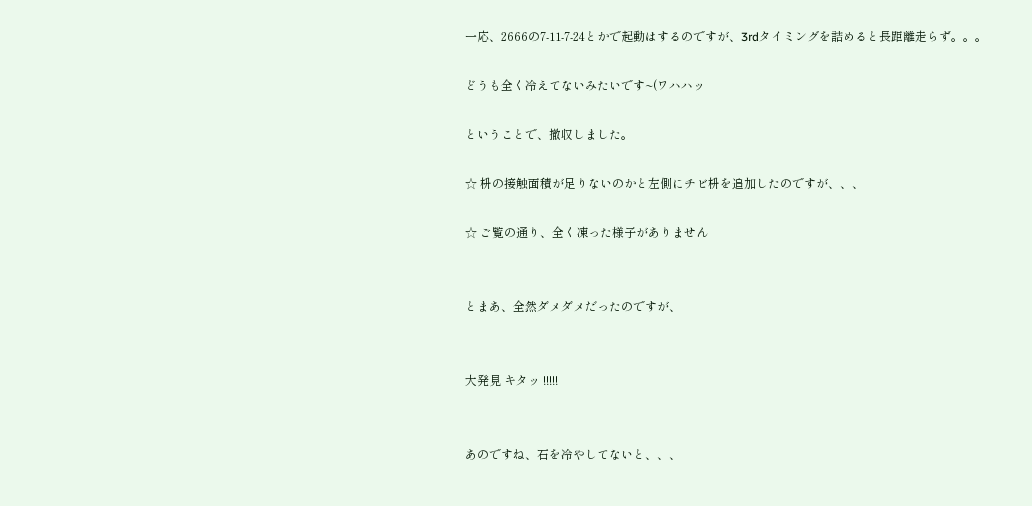一応、2666の7-11-7-24とかで起動はするのですが、3rdタイミングを詰めると長距離走らず。。。

どうも全く冷えてないみたいです~(ワハハッ

ということで、撤収しました。

☆ 枡の接触面積が足りないのかと左側にチビ枡を追加したのですが、、、

☆ ご覧の通り、全く凍った様子がありません


とまあ、全然ダメダメだったのですが、


大発見 キタッ !!!!!


あのですね、石を冷やしてないと、、、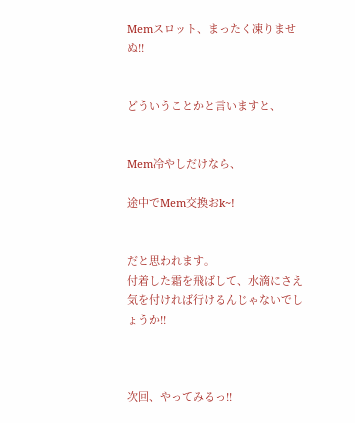Memスロット、まったく凍りませぬ!!


どういうことかと言いますと、


Mem冷やしだけなら、

途中でMem交換おk~!


だと思われます。
付着した霜を飛ばして、水滴にさえ気を付ければ行けるんじゃないでしょうか!!



次回、やってみるっ!!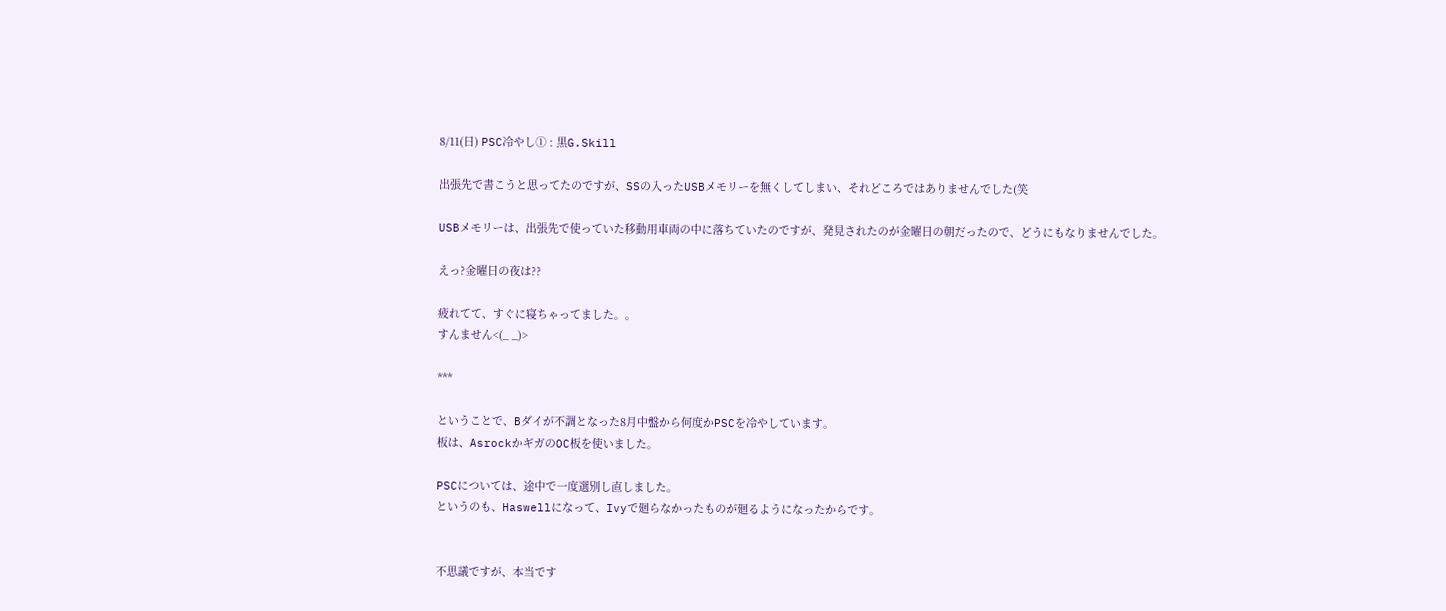8/11(日) PSC冷やし① : 黒G.Skill

出張先で書こうと思ってたのですが、SSの入ったUSBメモリーを無くしてしまい、それどころではありませんでした(笑

USBメモリーは、出張先で使っていた移動用車両の中に落ちていたのですが、発見されたのが金曜日の朝だったので、どうにもなりませんでした。

えっ?金曜日の夜は??

疲れてて、すぐに寝ちゃってました。。
すんません<(_ _)>

***

ということで、Bダイが不調となった8月中盤から何度かPSCを冷やしています。
板は、AsrockかギガのOC板を使いました。

PSCについては、途中で一度選別し直しました。
というのも、Haswellになって、Ivyで廻らなかったものが廻るようになったからです。


不思議ですが、本当です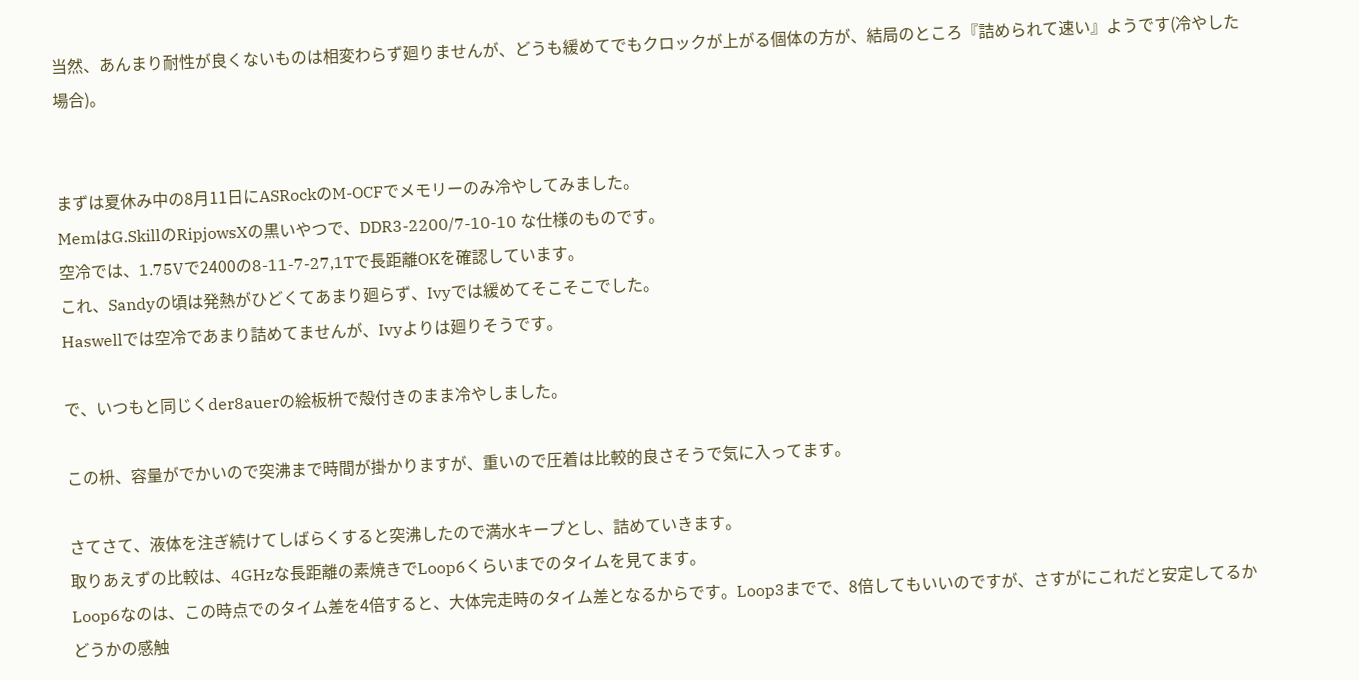当然、あんまり耐性が良くないものは相変わらず廻りませんが、どうも緩めてでもクロックが上がる個体の方が、結局のところ『詰められて速い』ようです(冷やした場合)。


まずは夏休み中の8月11日にASRockのM-OCFでメモリーのみ冷やしてみました。
MemはG.SkillのRipjowsXの黒いやつで、DDR3-2200/7-10-10 な仕様のものです。
空冷では、1.75Vで2400の8-11-7-27,1Tで長距離OKを確認しています。
これ、Sandyの頃は発熱がひどくてあまり廻らず、Ivyでは緩めてそこそこでした。
Haswellでは空冷であまり詰めてませんが、Ivyよりは廻りそうです。

で、いつもと同じくder8auerの絵板枡で殻付きのまま冷やしました。

この枡、容量がでかいので突沸まで時間が掛かりますが、重いので圧着は比較的良さそうで気に入ってます。

さてさて、液体を注ぎ続けてしばらくすると突沸したので満水キープとし、詰めていきます。
取りあえずの比較は、4GHzな長距離の素焼きでLoop6くらいまでのタイムを見てます。
Loop6なのは、この時点でのタイム差を4倍すると、大体完走時のタイム差となるからです。Loop3までで、8倍してもいいのですが、さすがにこれだと安定してるかどうかの感触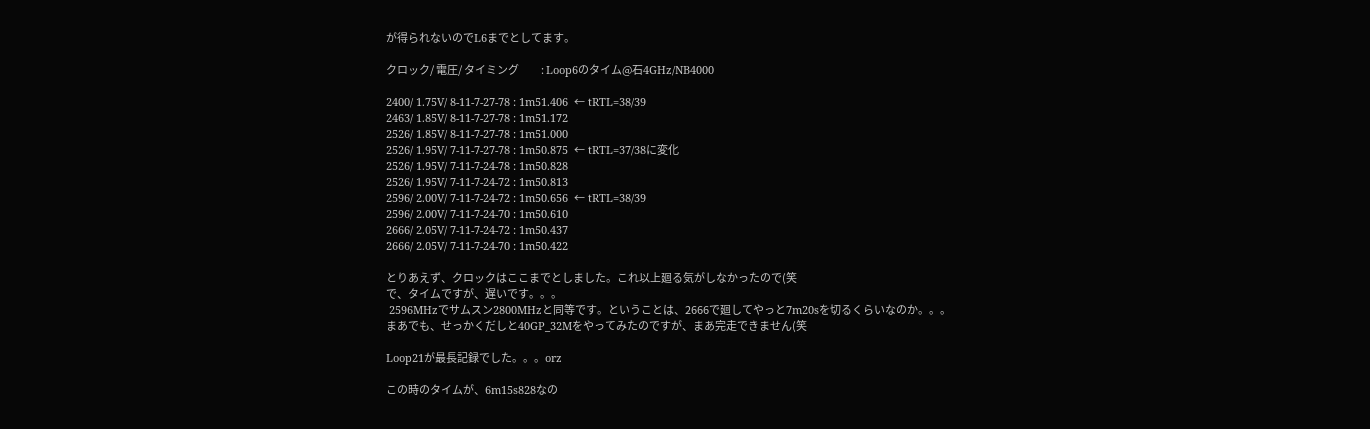が得られないのでL6までとしてます。

クロック/ 電圧/ タイミング           : Loop6のタイム@石4GHz/NB4000

2400/ 1.75V/ 8-11-7-27-78 : 1m51.406  ← tRTL=38/39
2463/ 1.85V/ 8-11-7-27-78 : 1m51.172
2526/ 1.85V/ 8-11-7-27-78 : 1m51.000
2526/ 1.95V/ 7-11-7-27-78 : 1m50.875  ← tRTL=37/38に変化
2526/ 1.95V/ 7-11-7-24-78 : 1m50.828
2526/ 1.95V/ 7-11-7-24-72 : 1m50.813
2596/ 2.00V/ 7-11-7-24-72 : 1m50.656  ← tRTL=38/39
2596/ 2.00V/ 7-11-7-24-70 : 1m50.610
2666/ 2.05V/ 7-11-7-24-72 : 1m50.437
2666/ 2.05V/ 7-11-7-24-70 : 1m50.422

とりあえず、クロックはここまでとしました。これ以上廻る気がしなかったので(笑
で、タイムですが、遅いです。。。
 2596MHzでサムスン2800MHzと同等です。ということは、2666で廻してやっと7m20sを切るくらいなのか。。。
まあでも、せっかくだしと40GP_32Mをやってみたのですが、まあ完走できません(笑

Loop21が最長記録でした。。。orz

この時のタイムが、6m15s828なの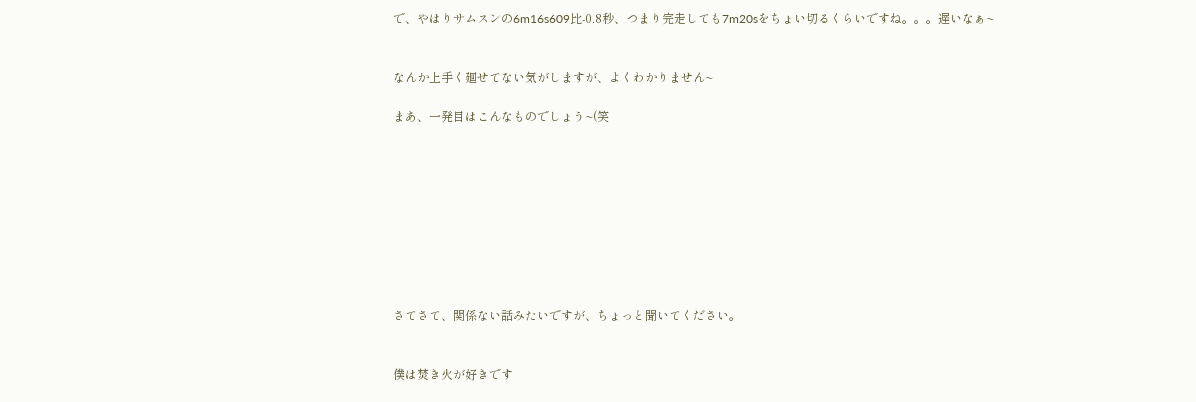で、やはりサムスンの6m16s609比-0.8秒、つまり完走しても7m20sをちょい切るくらいですね。。。遅いなぁ~


なんか上手く廻せてない気がしますが、よくわかりません~

まあ、一発目はこんなものでしょう~(笑









さてさて、関係ない話みたいですが、ちょっと聞いてください。


僕は焚き火が好きです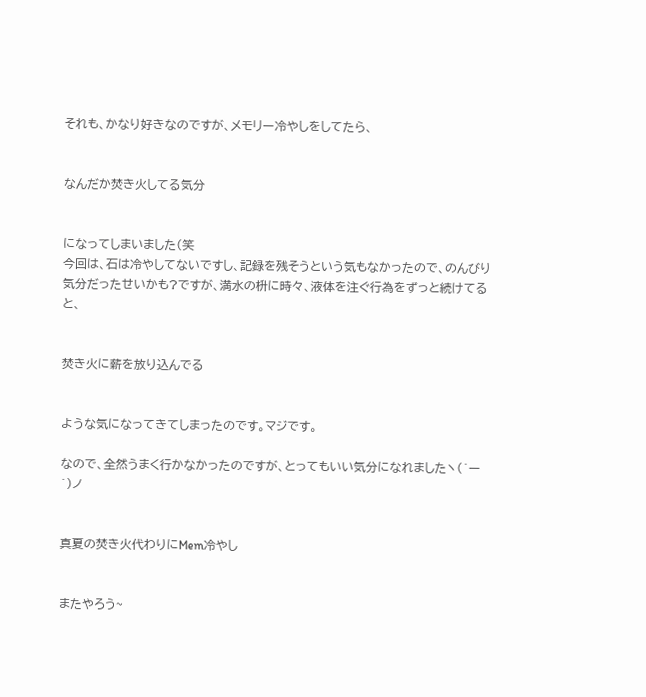それも、かなり好きなのですが、メモリー冷やしをしてたら、


なんだか焚き火してる気分


になってしまいました(笑
今回は、石は冷やしてないですし、記録を残そうという気もなかったので、のんびり気分だったせいかも?ですが、満水の枡に時々、液体を注ぐ行為をずっと続けてると、


焚き火に薪を放り込んでる


ような気になってきてしまったのです。マジです。

なので、全然うまく行かなかったのですが、とってもいい気分になれましたヽ(´ー`)ノ


真夏の焚き火代わりにMem冷やし


またやろう~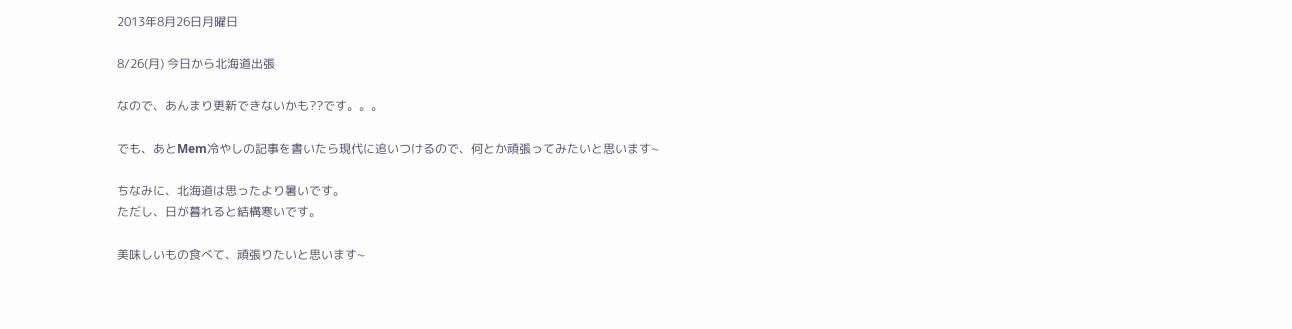2013年8月26日月曜日

8/26(月) 今日から北海道出張

なので、あんまり更新できないかも??です。。。

でも、あとMem冷やしの記事を書いたら現代に追いつけるので、何とか頑張ってみたいと思います~

ちなみに、北海道は思ったより暑いです。
ただし、日が暮れると結構寒いです。

美味しいもの食べて、頑張りたいと思います~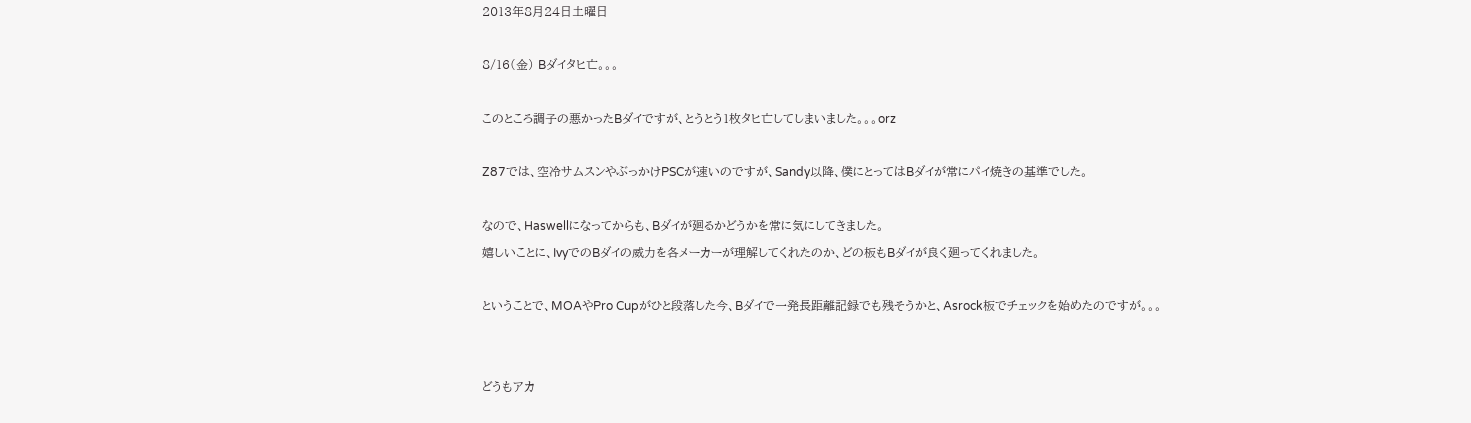2013年8月24日土曜日

8/16(金) Bダイタヒ亡。。。

このところ調子の悪かったBダイですが、とうとう1枚タヒ亡してしまいました。。。orz

Z87では、空冷サムスンやぶっかけPSCが速いのですが、Sandy以降、僕にとってはBダイが常にパイ焼きの基準でした。

なので、Haswellになってからも、Bダイが廻るかどうかを常に気にしてきました。
嬉しいことに、IvyでのBダイの威力を各メーカーが理解してくれたのか、どの板もBダイが良く廻ってくれました。

ということで、MOAやPro Cupがひと段落した今、Bダイで一発長距離記録でも残そうかと、Asrock板でチェックを始めたのですが。。。


どうもアカ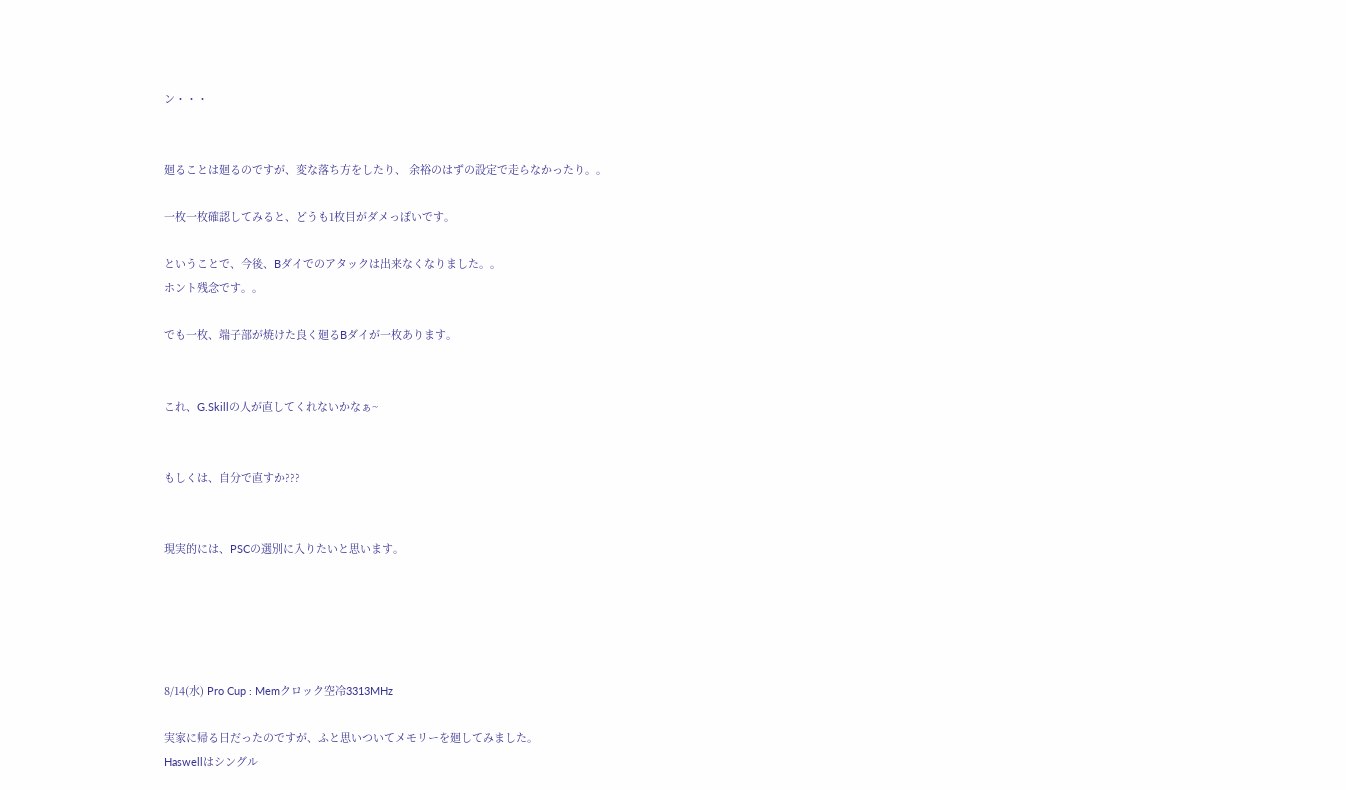ン・・・


廻ることは廻るのですが、変な落ち方をしたり、 余裕のはずの設定で走らなかったり。。

一枚一枚確認してみると、どうも1枚目がダメっぽいです。

ということで、今後、Bダイでのアタックは出来なくなりました。。
ホント残念です。。

でも一枚、端子部が焼けた良く廻るBダイが一枚あります。


これ、G.Skillの人が直してくれないかなぁ~


もしくは、自分で直すか???


現実的には、PSCの選別に入りたいと思います。





8/14(水) Pro Cup : Memクロック空冷3313MHz

実家に帰る日だったのですが、ふと思いついてメモリーを廻してみました。
Haswellはシングル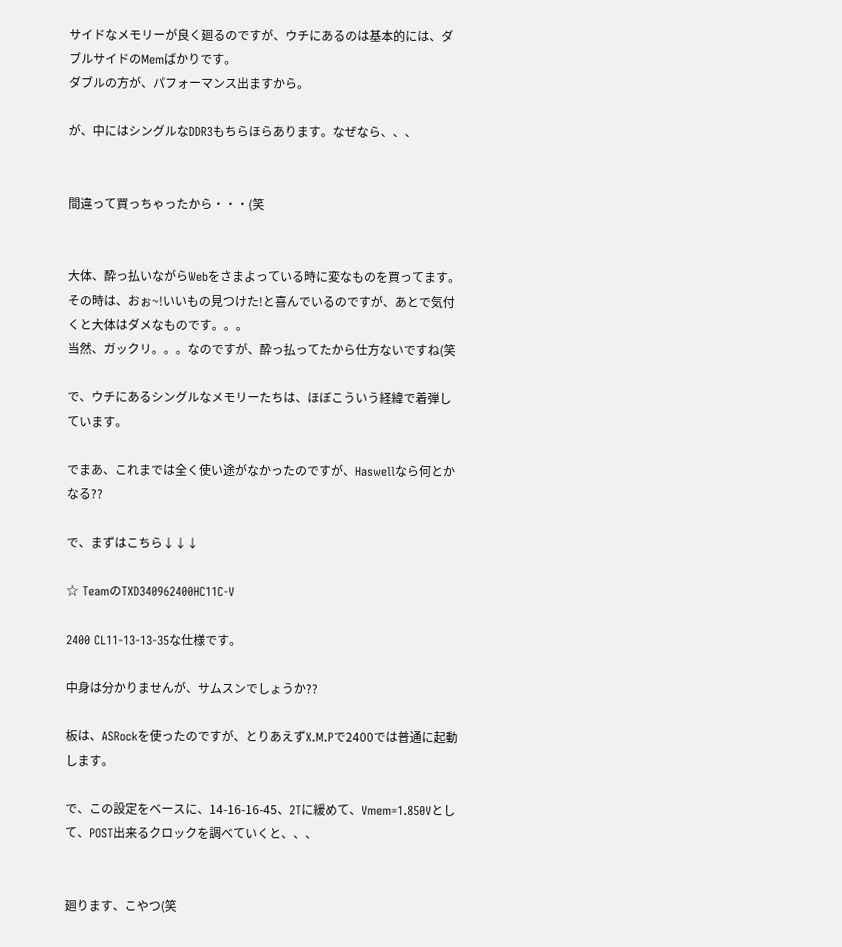サイドなメモリーが良く廻るのですが、ウチにあるのは基本的には、ダブルサイドのMemばかりです。
ダブルの方が、パフォーマンス出ますから。

が、中にはシングルなDDR3もちらほらあります。なぜなら、、、


間違って買っちゃったから・・・(笑


大体、酔っ払いながらWebをさまよっている時に変なものを買ってます。
その時は、おぉ~!いいもの見つけた!と喜んでいるのですが、あとで気付くと大体はダメなものです。。。
当然、ガックリ。。。なのですが、酔っ払ってたから仕方ないですね(笑

で、ウチにあるシングルなメモリーたちは、ほぼこういう経緯で着弾しています。

でまあ、これまでは全く使い途がなかったのですが、Haswellなら何とかなる??

で、まずはこちら↓↓↓

☆ TeamのTXD340962400HC11C-V

2400 CL11-13-13-35な仕様です。

中身は分かりませんが、サムスンでしょうか??

板は、ASRockを使ったのですが、とりあえずX.M.Pで2400では普通に起動します。

で、この設定をベースに、14-16-16-45、2Tに緩めて、Vmem=1.850Vとして、POST出来るクロックを調べていくと、、、


廻ります、こやつ(笑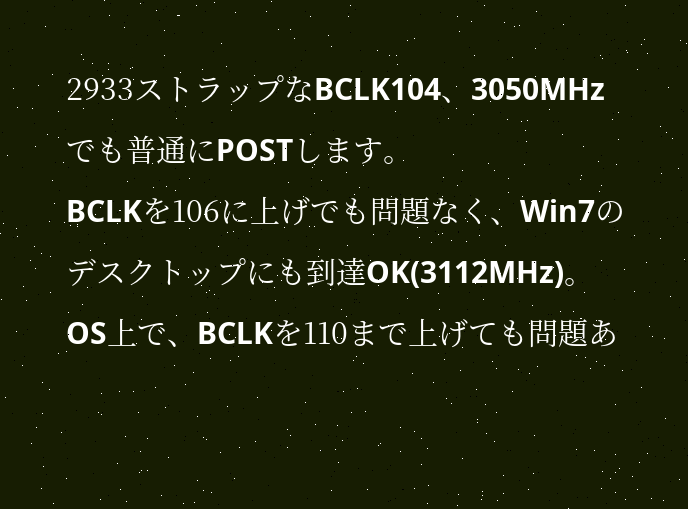2933ストラップなBCLK104、3050MHzでも普通にPOSTします。
BCLKを106に上げでも問題なく、Win7のデスクトップにも到達OK(3112MHz)。
OS上で、BCLKを110まで上げても問題あ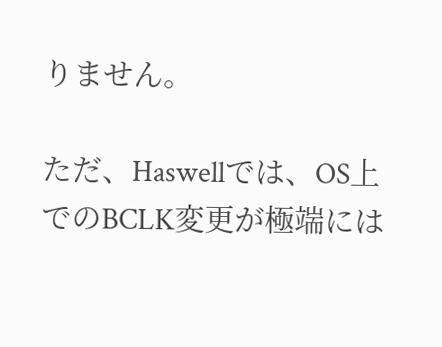りません。

ただ、Haswellでは、OS上でのBCLK変更が極端には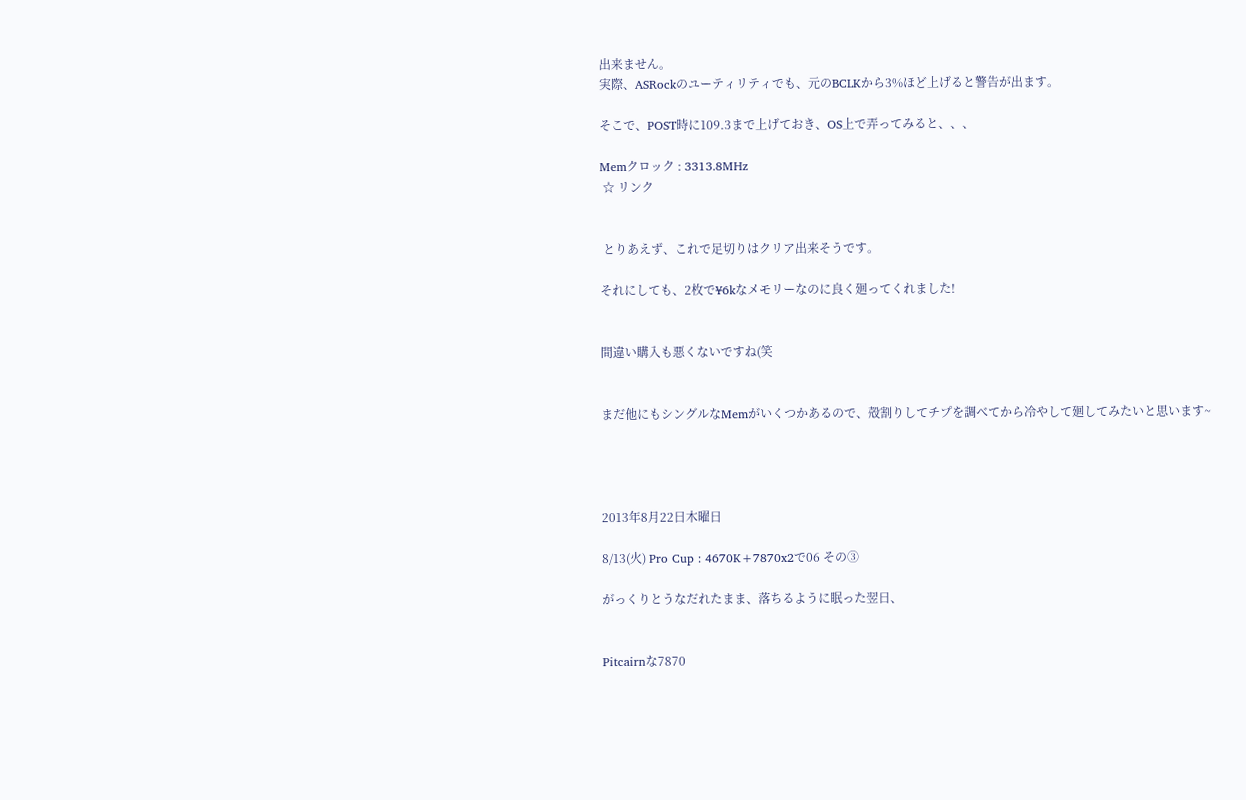出来ません。
実際、ASRockのユーティリティでも、元のBCLKから3%ほど上げると警告が出ます。

そこで、POST時に109.3まで上げておき、OS上で弄ってみると、、、

Memクロック : 3313.8MHz
 ☆ リンク


 とりあえず、これで足切りはクリア出来そうです。

それにしても、2枚で¥6kなメモリーなのに良く廻ってくれました!


間違い購入も悪くないですね(笑


まだ他にもシングルなMemがいくつかあるので、殻割りしてチプを調べてから冷やして廻してみたいと思います~




2013年8月22日木曜日

8/13(火) Pro Cup : 4670K+7870x2で06 その③

がっくりとうなだれたまま、落ちるように眠った翌日、


Pitcairnな7870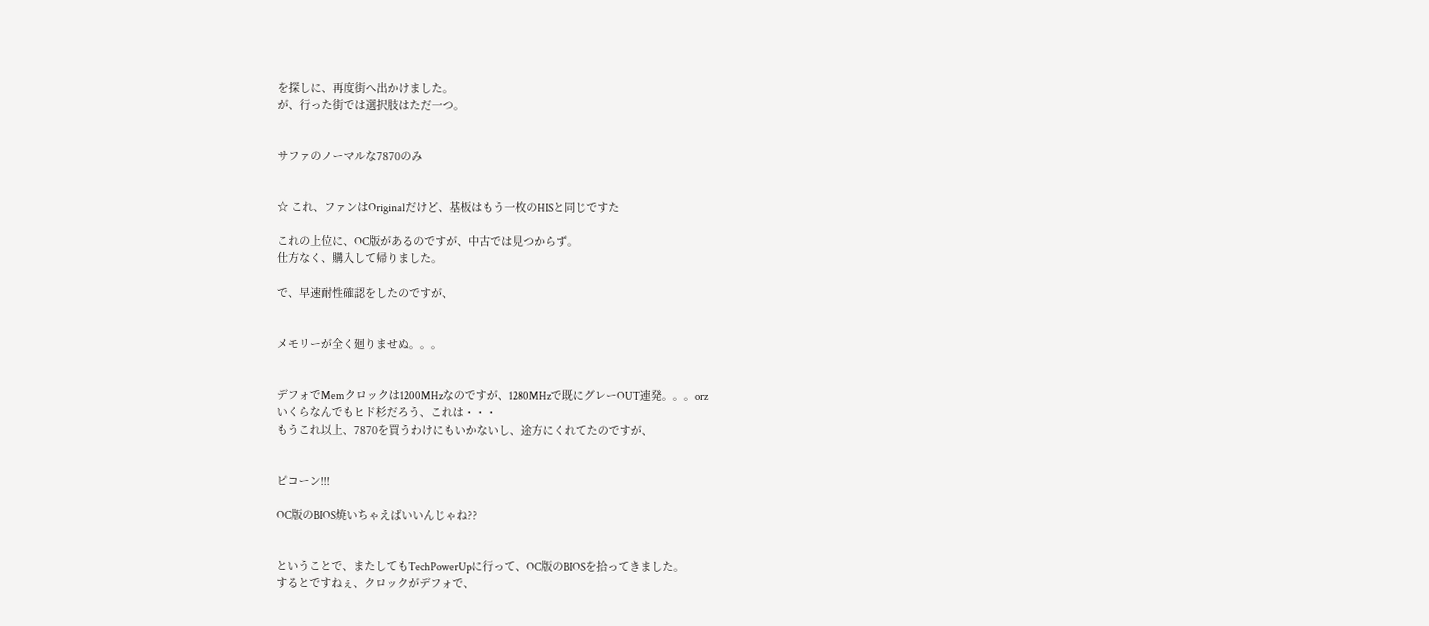を探しに、再度街へ出かけました。
が、行った街では選択肢はただ一つ。


サファのノーマルな7870のみ


☆ これ、ファンはOriginalだけど、基板はもう一枚のHISと同じですた

これの上位に、OC版があるのですが、中古では見つからず。
仕方なく、購入して帰りました。

で、早速耐性確認をしたのですが、


メモリーが全く廻りませぬ。。。


デフォでMemクロックは1200MHzなのですが、1280MHzで既にグレーOUT連発。。。orz
いくらなんでもヒド杉だろう、これは・・・
もうこれ以上、7870を買うわけにもいかないし、途方にくれてたのですが、


ピコーン!!!

OC版のBIOS焼いちゃえばいいんじゃね??


ということで、またしてもTechPowerUpに行って、OC版のBIOSを拾ってきました。
するとですねぇ、クロックがデフォで、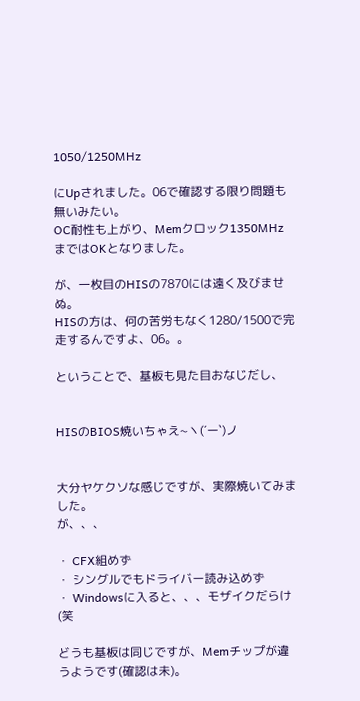1050/1250MHz

にUpされました。06で確認する限り問題も無いみたい。
OC耐性も上がり、Memクロック1350MHzまではOKとなりました。

が、一枚目のHISの7870には遠く及びませぬ。
HISの方は、何の苦労もなく1280/1500で完走するんですよ、06。。

ということで、基板も見た目おなじだし、


HISのBIOS焼いちゃえ~ヽ(´ー`)ノ


大分ヤケクソな感じですが、実際焼いてみました。
が、、、

・ CFX組めず
・ シングルでもドライバー読み込めず
・ Windowsに入ると、、、モザイクだらけ(笑

どうも基板は同じですが、Memチップが違うようです(確認は未)。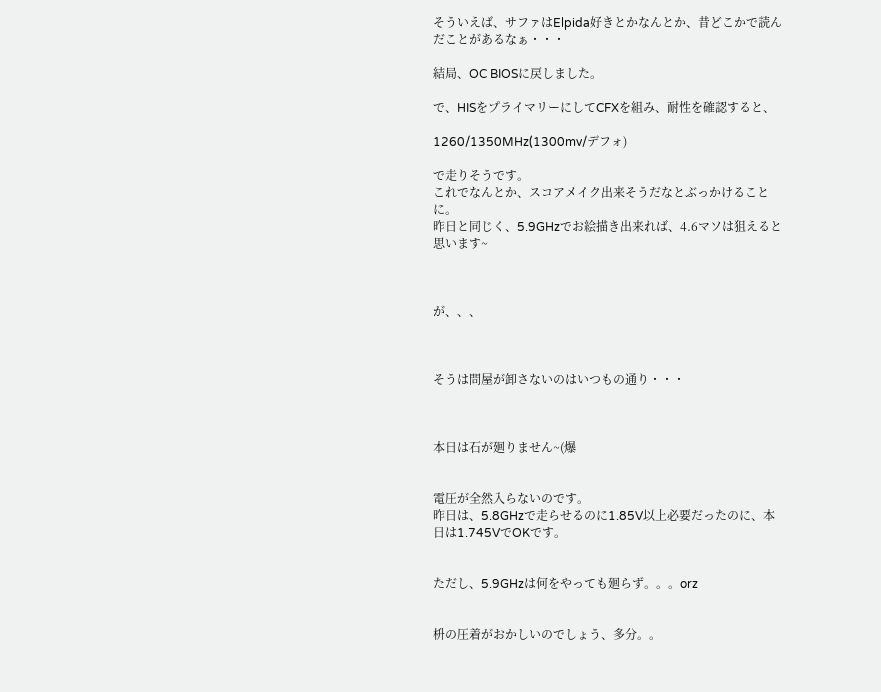そういえば、サファはElpida好きとかなんとか、昔どこかで読んだことがあるなぁ・・・

結局、OC BIOSに戻しました。

で、HISをプライマリーにしてCFXを組み、耐性を確認すると、

1260/1350MHz(1300mv/デフォ)

で走りそうです。
これでなんとか、スコアメイク出来そうだなとぶっかけることに。
昨日と同じく、5.9GHzでお絵描き出来れば、4.6マソは狙えると思います~



が、、、



そうは問屋が卸さないのはいつもの通り・・・



本日は石が廻りません~(爆


電圧が全然入らないのです。
昨日は、5.8GHzで走らせるのに1.85V以上必要だったのに、本日は1.745VでOKです。


ただし、5.9GHzは何をやっても廻らず。。。orz


枡の圧着がおかしいのでしょう、多分。。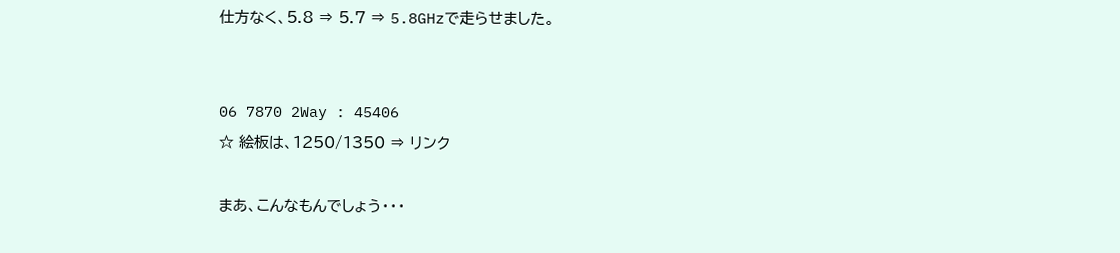仕方なく、5.8 ⇒ 5.7 ⇒ 5.8GHzで走らせました。


06 7870 2Way : 45406
☆ 絵板は、1250/1350 ⇒ リンク

まあ、こんなもんでしょう・・・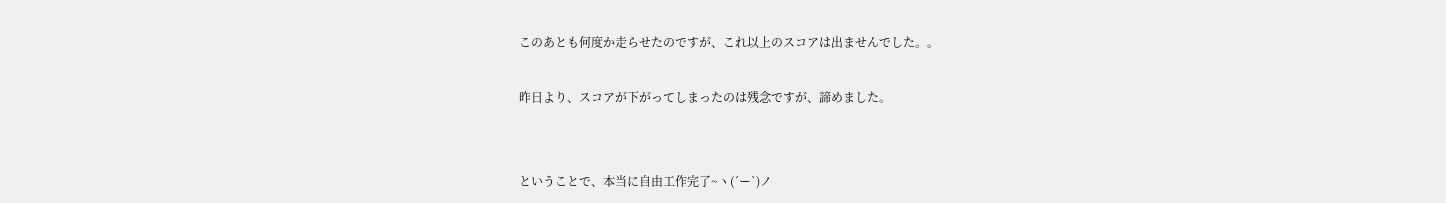このあとも何度か走らせたのですが、これ以上のスコアは出ませんでした。。

昨日より、スコアが下がってしまったのは残念ですが、諦めました。


ということで、本当に自由工作完了~ヽ(´ー`)ノ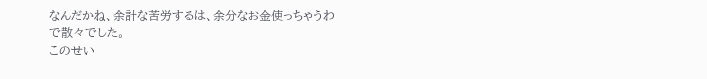なんだかね、余計な苦労するは、余分なお金使っちゃうわで散々でした。
このせい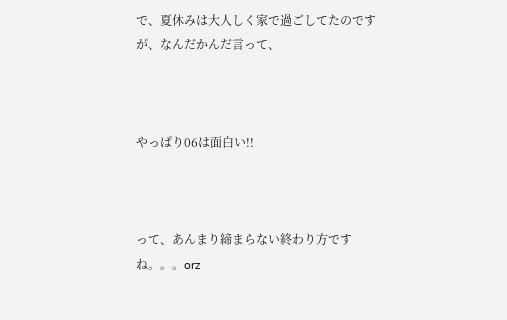で、夏休みは大人しく家で過ごしてたのですが、なんだかんだ言って、



やっぱり06は面白い!!



って、あんまり締まらない終わり方ですね。。。orz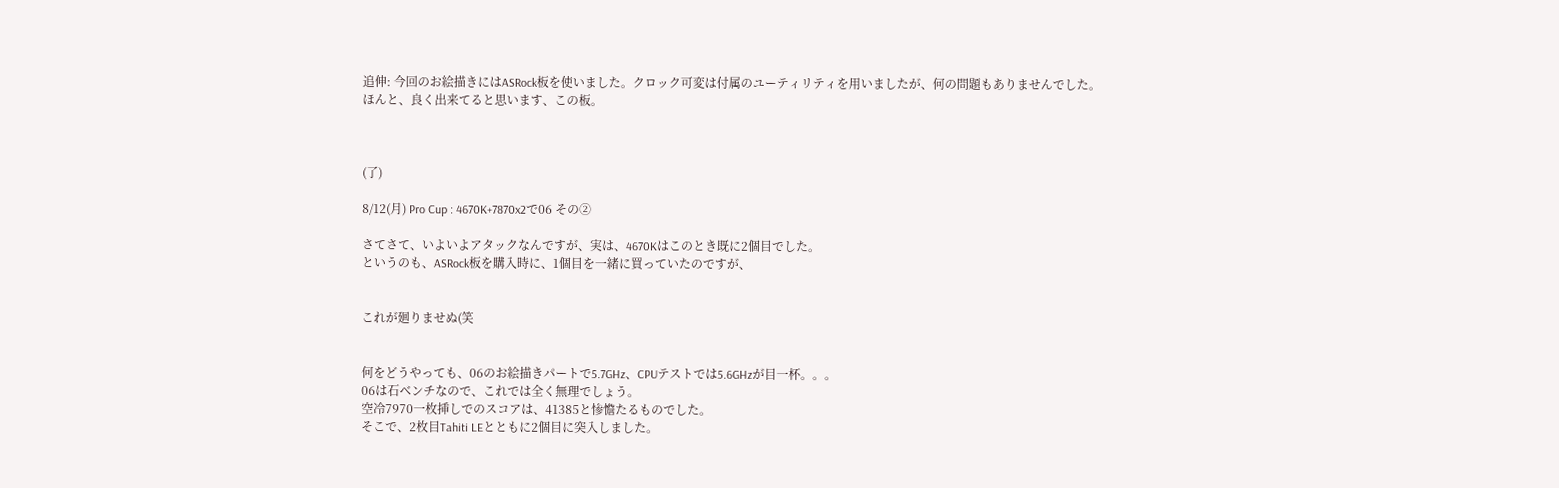追伸: 今回のお絵描きにはASRock板を使いました。クロック可変は付属のユーティリティを用いましたが、何の問題もありませんでした。
ほんと、良く出来てると思います、この板。



(了)

8/12(月) Pro Cup : 4670K+7870x2で06 その②

さてさて、いよいよアタックなんですが、実は、4670Kはこのとき既に2個目でした。
というのも、ASRock板を購入時に、1個目を一緒に買っていたのですが、


これが廻りませぬ(笑


何をどうやっても、06のお絵描きパートで5.7GHz、CPUテストでは5.6GHzが目一杯。。。
06は石ベンチなので、これでは全く無理でしょう。
空冷7970一枚挿しでのスコアは、41385と惨憺たるものでした。
そこで、2枚目Tahiti LEとともに2個目に突入しました。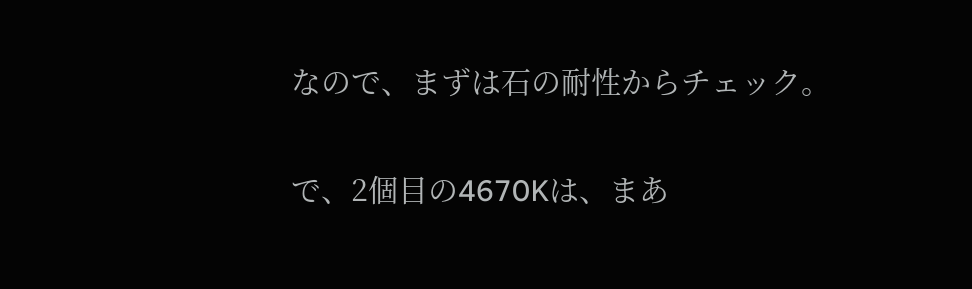なので、まずは石の耐性からチェック。

で、2個目の4670Kは、まあ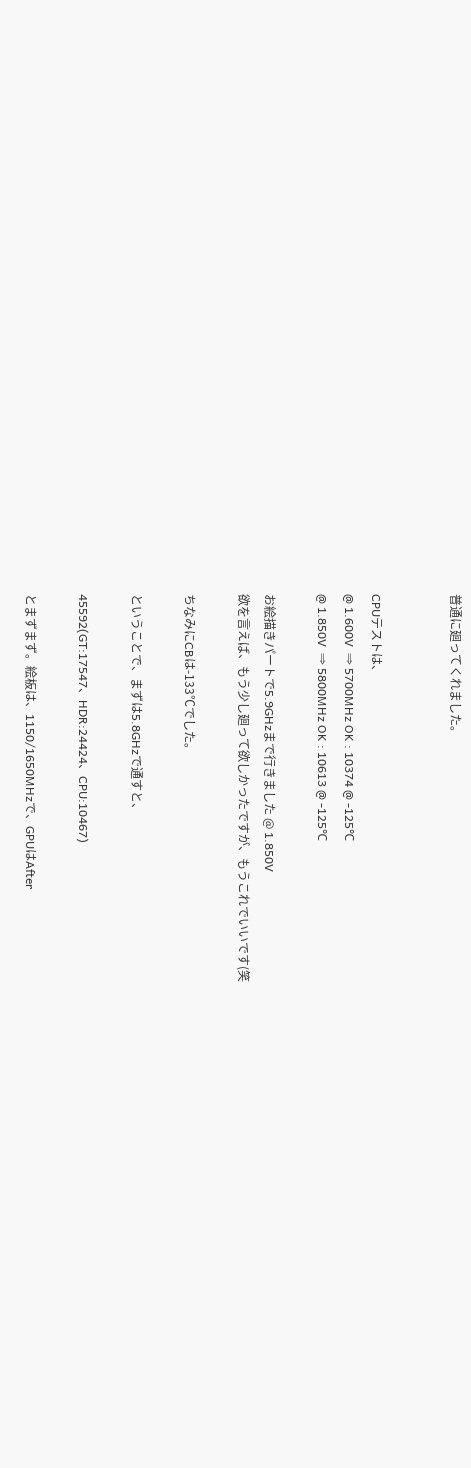普通に廻ってくれました。


CPUテストは、
@ 1.600V  ⇒ 5700MHz OK : 10374 @ -125℃
@ 1.850V  ⇒ 5800MHz OK : 10613 @ -125℃

お絵描きパートで5.9GHzまで行きました @ 1.850V
欲を言えば、もう少し廻って欲しかったですが、もうこれでいいです(笑

ちなみにCBは-133℃でした。

ということで、まずは5.8GHzで通すと、

45592(GT:17547、HDR:24424、CPU:10467)

とまずまず。絵板は、1150/1650MHzで、GPUはAfter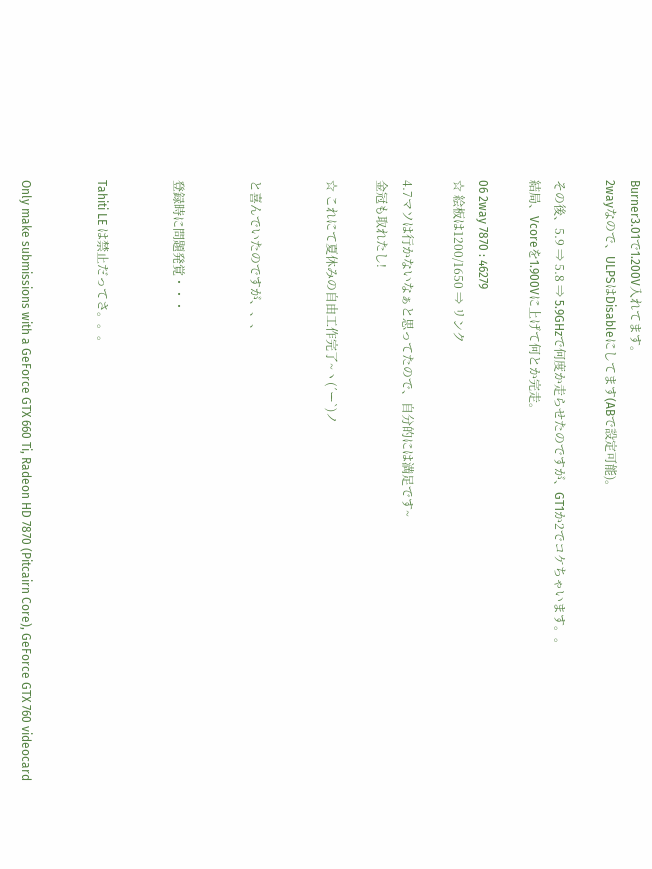Burner3.01で1.200V入れてます。
2wayなので、ULPSはDisableにしてます(ABで設定可能)。

その後、5.9 ⇒ 5.8 ⇒ 5.9GHzで何度か走らせたのですが、GT1か2でコケちゃいます。。
結局、Vcoreを1.900Vに上げて何とか完走。

06 2way 7870 : 46279
☆ 絵板は1200/1650 ⇒ リンク

4.7マソは行かないなぁと思ってたので、自分的には満足です~
金冠も取れたし!

☆ これにて夏休みの自由工作完了~ヽ(´ー`)ノ


と喜んでいたのですが、、、


登録時に問題発覚・・・


Tahiti LE は禁止だってさ。。。


Only make submissions with a GeForce GTX 660 Ti, Radeon HD 7870 (Pitcairn Core), GeForce GTX 760 videocard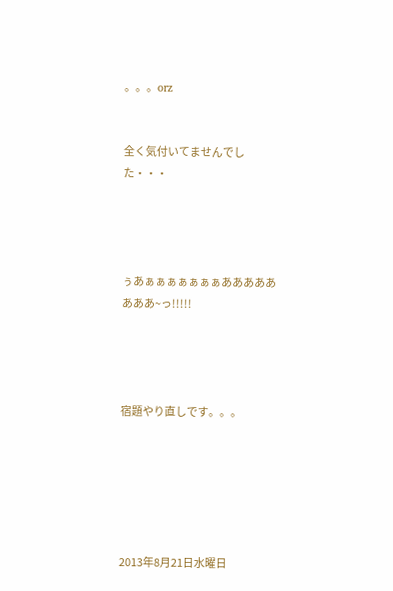。。。orz


全く気付いてませんでした・・・




ぅあぁぁぁぁぁぁぁああああああああ~っ!!!!!




宿題やり直しです。。。






2013年8月21日水曜日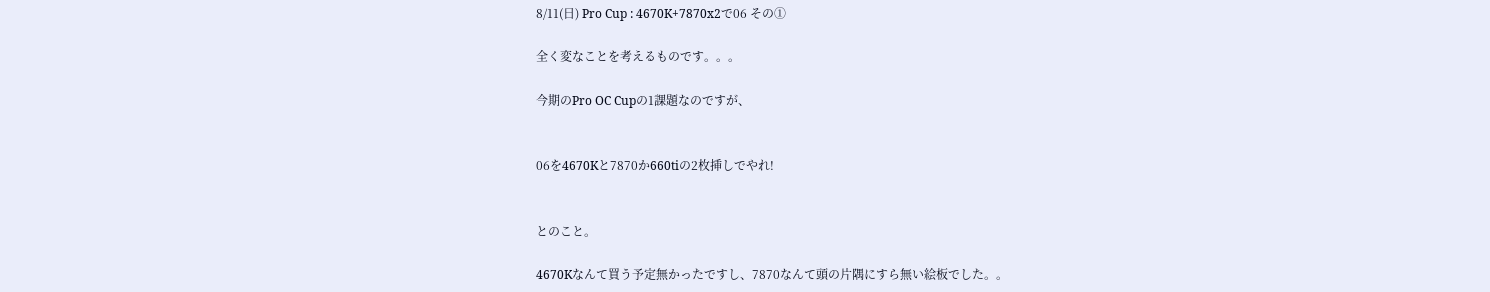8/11(日) Pro Cup : 4670K+7870x2で06 その①

全く変なことを考えるものです。。。

今期のPro OC Cupの1課題なのですが、


06を4670Kと7870か660tiの2枚挿しでやれ!


とのこと。

4670Kなんて買う予定無かったですし、7870なんて頭の片隅にすら無い絵板でした。。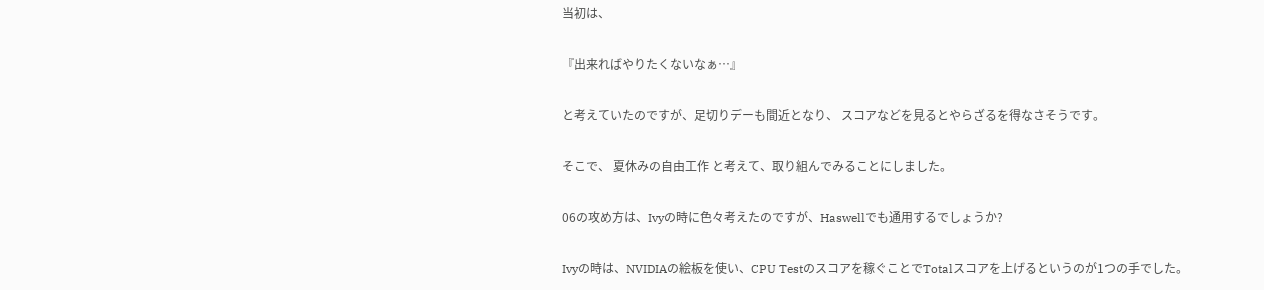当初は、

『出来ればやりたくないなぁ…』

と考えていたのですが、足切りデーも間近となり、 スコアなどを見るとやらざるを得なさそうです。

そこで、 夏休みの自由工作 と考えて、取り組んでみることにしました。

06の攻め方は、Ivyの時に色々考えたのですが、Haswellでも通用するでしょうか?

Ivyの時は、NVIDIAの絵板を使い、CPU Testのスコアを稼ぐことでTotalスコアを上げるというのが1つの手でした。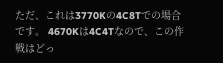ただ、これは3770Kの4C8Tでの場合です。 4670Kは4C4Tなので、この作戦はどっ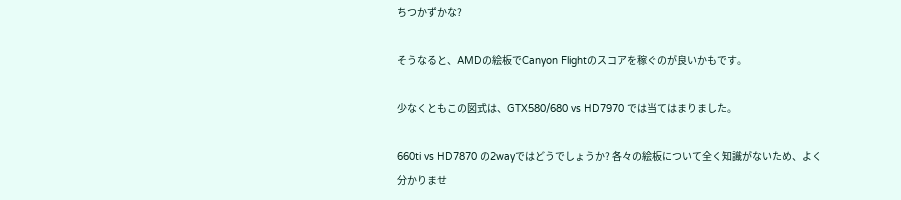ちつかずかな?

そうなると、AMDの絵板でCanyon Flightのスコアを稼ぐのが良いかもです。

少なくともこの図式は、GTX580/680 vs HD7970 では当てはまりました。

660ti vs HD7870 の2wayではどうでしょうか? 各々の絵板について全く知識がないため、よく
分かりませ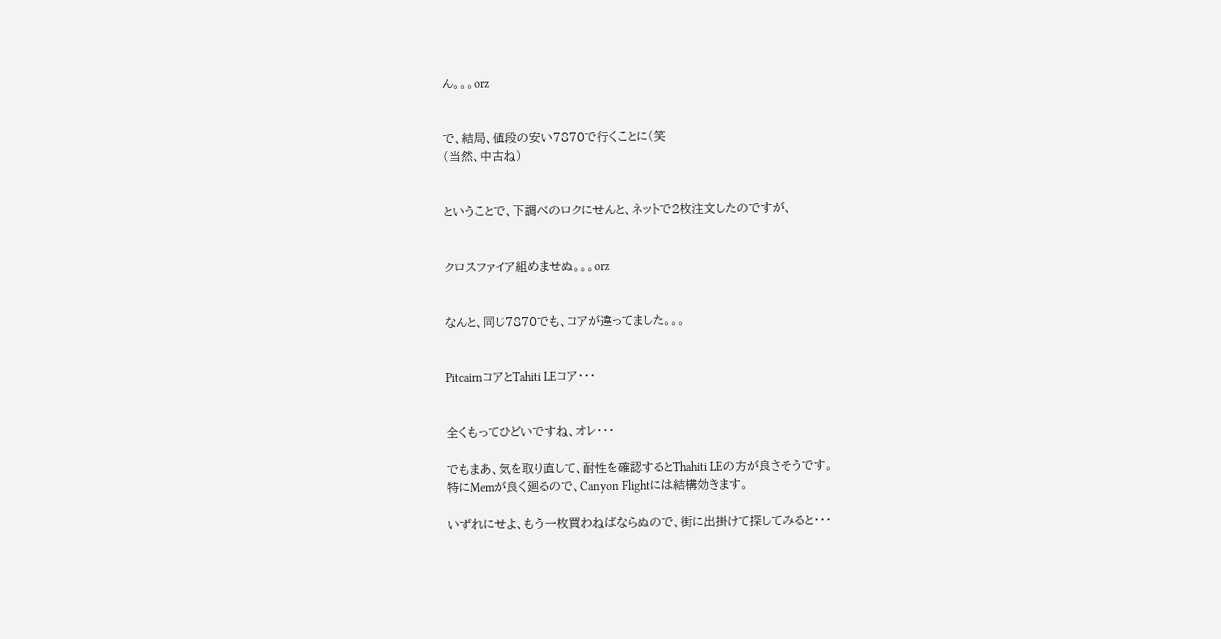ん。。。orz


で、結局、値段の安い7870で行くことに(笑
(当然、中古ね)


ということで、下調べのロクにせんと、ネットで2枚注文したのですが、


クロスファイア組めませぬ。。。orz


なんと、同じ7870でも、コアが違ってました。。。


PitcairnコアとTahiti LEコア・・・


全くもってひどいですね、オレ・・・

でもまあ、気を取り直して、耐性を確認するとThahiti LEの方が良さそうです。
特にMemが良く廻るので、Canyon Flightには結構効きます。

いずれにせよ、もう一枚買わねばならぬので、街に出掛けて探してみると・・・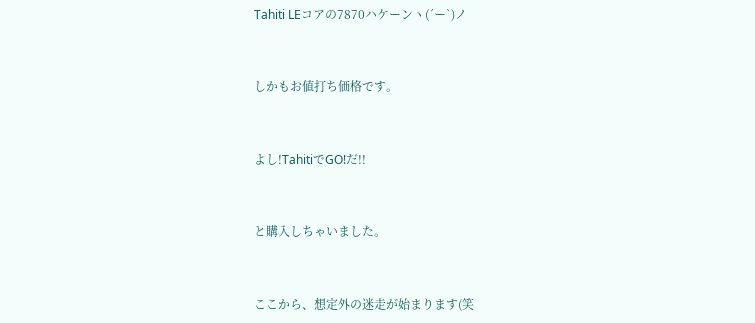Tahiti LEコアの7870ハケーンヽ(´ー`)ノ


しかもお値打ち価格です。


よし!TahitiでGO!だ!!


と購入しちゃいました。


ここから、想定外の迷走が始まります(笑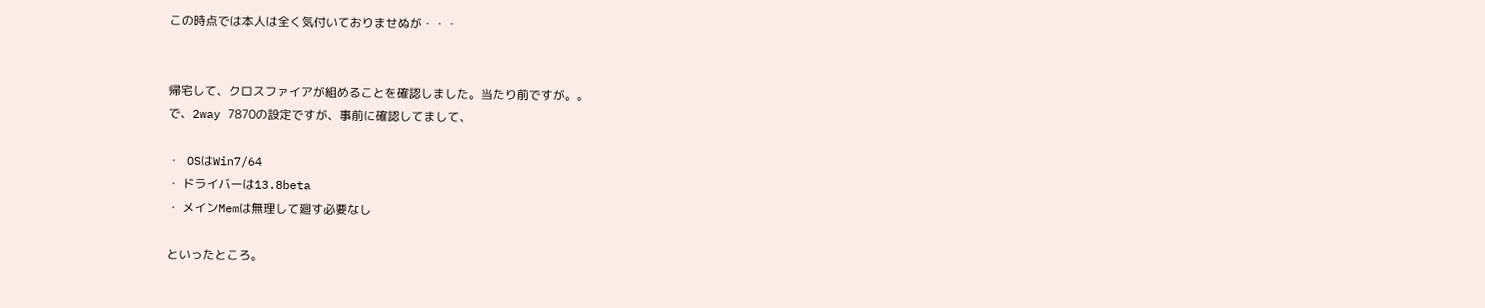この時点では本人は全く気付いておりませぬが・・・


帰宅して、クロスファイアが組めることを確認しました。当たり前ですが。。
で、2way 7870の設定ですが、事前に確認してまして、

・ OSはWin7/64
・ ドライバーは13.8beta
・ メインMemは無理して廻す必要なし

といったところ。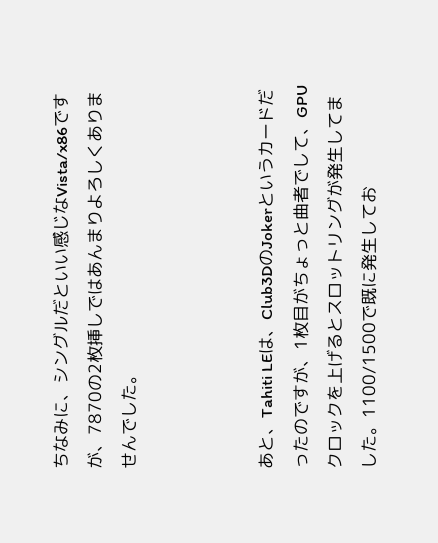ちなみに、シングルだといい感じなVista/x86ですが、7870の2枚挿しではあんまりよろしくありませんでした。



あと、Tahiti LEは、Club3DのJokerというカードだったのですが、1枚目がちょっと曲者でして、GPUクロックを上げるとスロットリングが発生してました。1100/1500で既に発生してお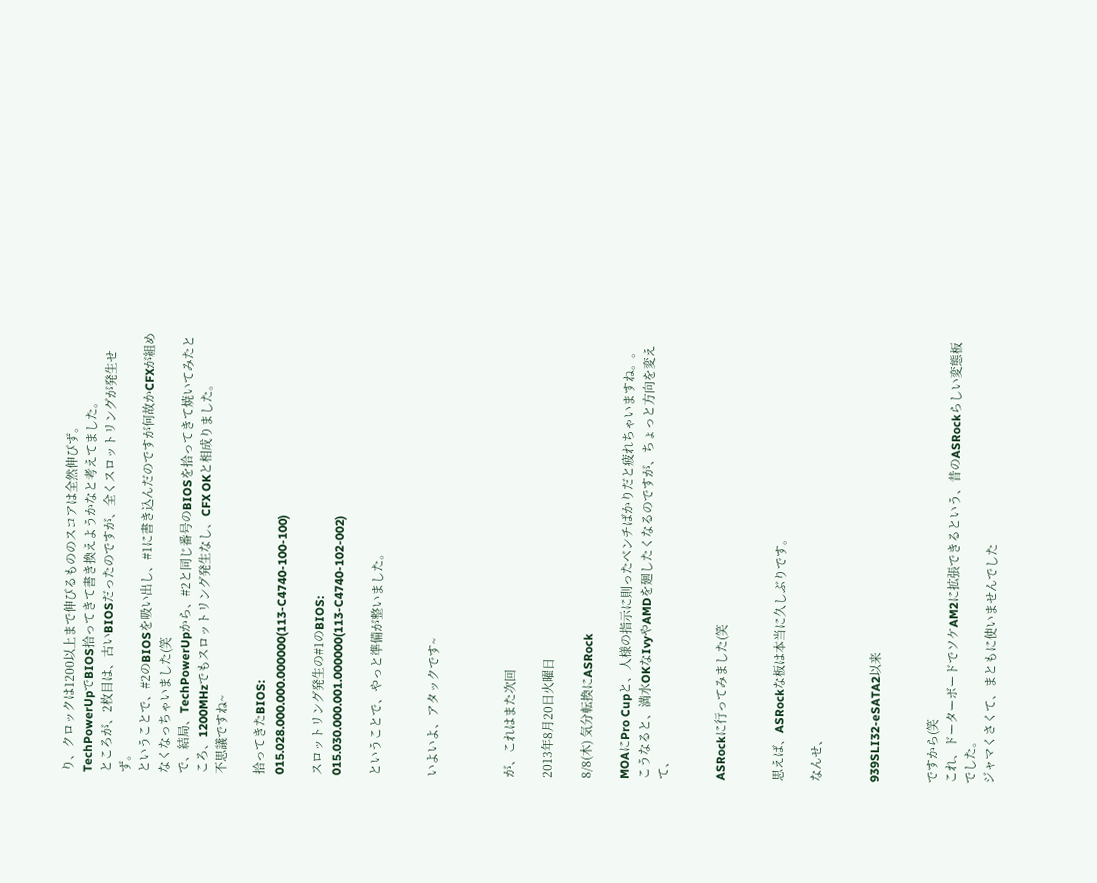り、クロックは1200以上まで伸びるもののスコアは全然伸びず。
TechPowerUpでBIOS拾ってきて書き換えようかなと考えてました。
ところが、2枚目は、古いBIOSだったのですが、全くスロットリングが発生せず。
ということで、#2のBIOSを吸い出し、#1に書き込んだのですが何故かCFXが組めなくなっちゃいました(笑
で、結局、TechPowerUpから、#2と同じ番号のBIOSを拾ってきて焼いてみたところ、1200MHzでもスロットリング発生なし、CFX OKと相成りました。
不思議ですね~

拾ってきたBIOS:
015.028.000.000.000000(113-C4740-100-100)

スロットリング発生の#1のBIOS:
015.030.000.001.000000(113-C4740-102-002)

ということで、やっと準備が整いました。


いよいよ、アタックです~



が、これはまた次回

2013年8月20日火曜日

8/8(木) 気分転換にASRock

MOAにPro Cupと、人様の指示に則ったベンチばかりだと疲れちゃいますね。。
こうなると、満水OKなIvyやAMDを廻したくなるのですが、ちょっと方向を変えて、


ASRockに行ってみました(笑


思えば、ASRockな板は本当に久しぶりです。

なんせ、


939SLI32-eSATA2以来


ですから(笑
これ、ドーターボードでソケAM2に拡張できるという、昔のASRockらしい変態板でした。
ジャマくさくて、まともに使いませんでした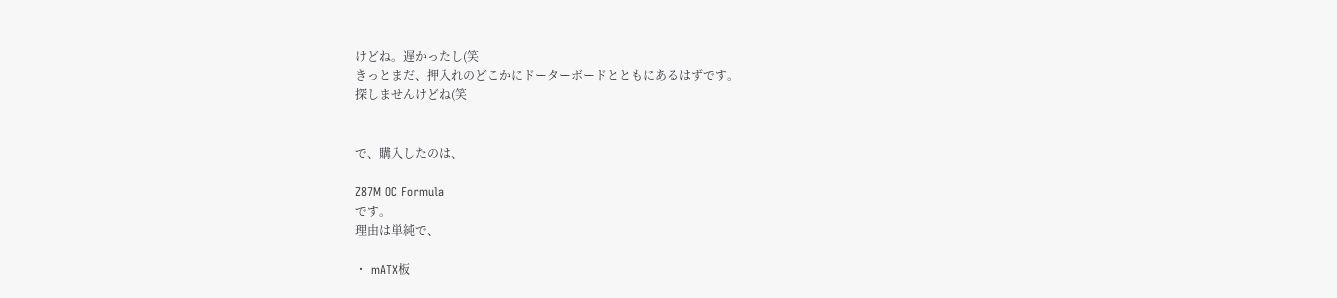けどね。遅かったし(笑
きっとまだ、押入れのどこかにドーターボードとともにあるはずです。
探しませんけどね(笑


で、購入したのは、

Z87M OC Formula
です。
理由は単純で、

・ mATX板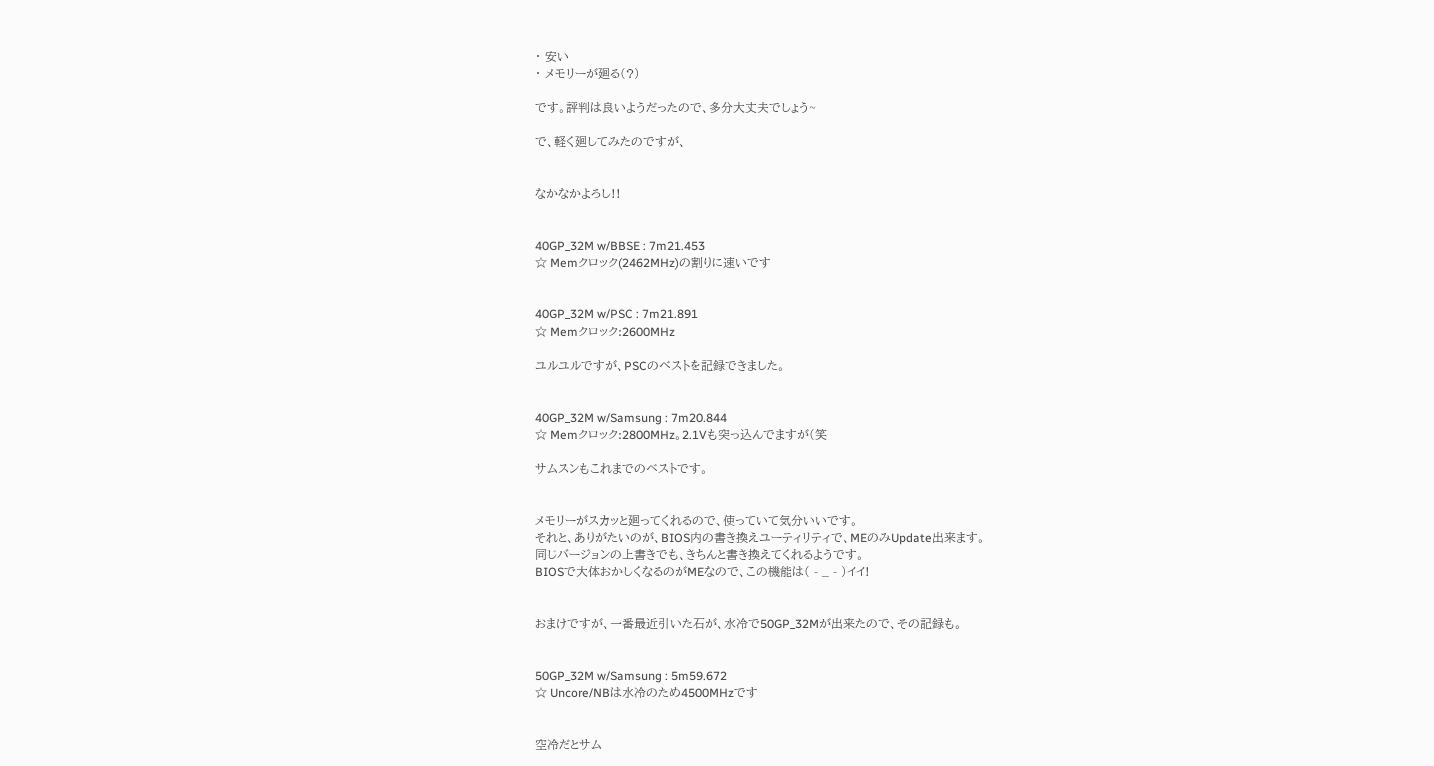・ 安い
・ メモリーが廻る(?)

です。評判は良いようだったので、多分大丈夫でしょう~

で、軽く廻してみたのですが、


なかなかよろし!!


40GP_32M w/BBSE : 7m21.453
☆ Memクロック(2462MHz)の割りに速いです


40GP_32M w/PSC : 7m21.891
☆ Memクロック:2600MHz

ユルユルですが、PSCのベストを記録できました。


40GP_32M w/Samsung : 7m20.844
☆ Memクロック:2800MHz。2.1Vも突っ込んでますが(笑

サムスンもこれまでのベストです。


メモリーがスカッと廻ってくれるので、使っていて気分いいです。
それと、ありがたいのが、BIOS内の書き換えユーティリティで、MEのみUpdate出来ます。
同じバージョンの上書きでも、きちんと書き換えてくれるようです。
BIOSで大体おかしくなるのがMEなので、この機能は( - _ - )イイ!


おまけですが、一番最近引いた石が、水冷で50GP_32Mが出来たので、その記録も。


50GP_32M w/Samsung : 5m59.672
☆ Uncore/NBは水冷のため4500MHzです


空冷だとサム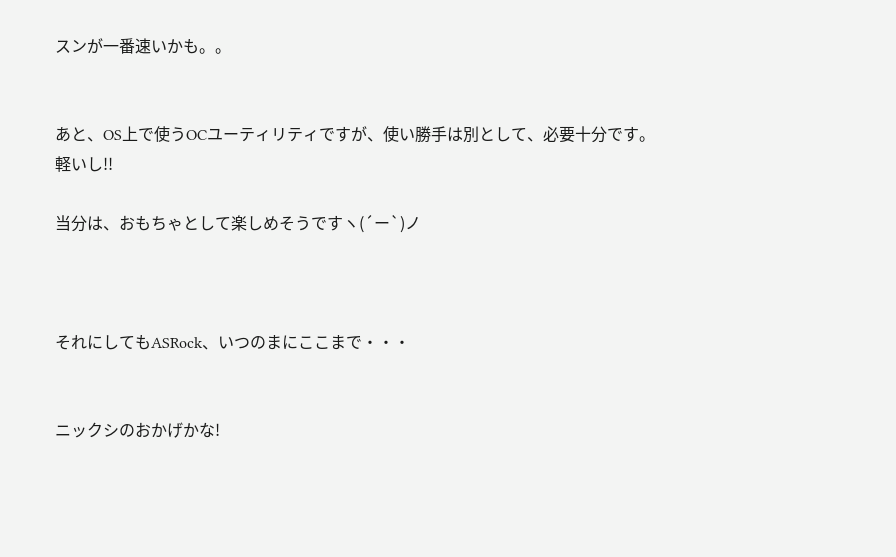スンが一番速いかも。。


あと、OS上で使うOCユーティリティですが、使い勝手は別として、必要十分です。
軽いし!!

当分は、おもちゃとして楽しめそうですヽ(´ー`)ノ



それにしてもASRock、いつのまにここまで・・・


ニックシのおかげかな!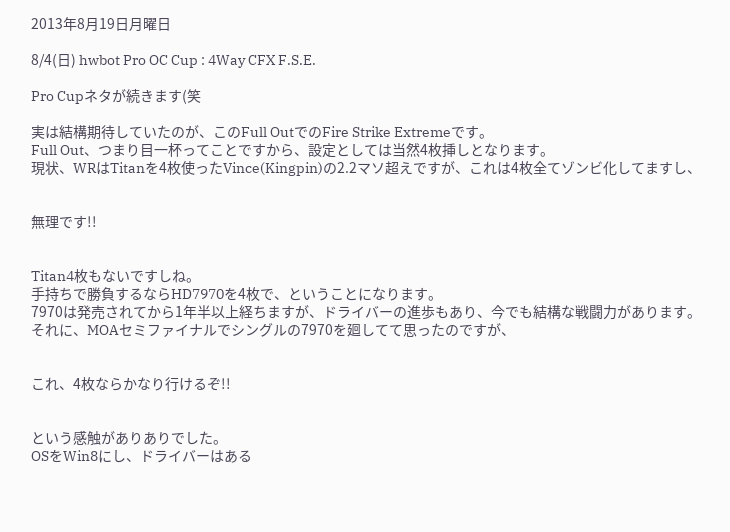2013年8月19日月曜日

8/4(日) hwbot Pro OC Cup : 4Way CFX F.S.E.

Pro Cupネタが続きます(笑

実は結構期待していたのが、このFull OutでのFire Strike Extremeです。
Full Out、つまり目一杯ってことですから、設定としては当然4枚挿しとなります。
現状、WRはTitanを4枚使ったVince(Kingpin)の2.2マソ超えですが、これは4枚全てゾンビ化してますし、


無理です!!


Titan4枚もないですしね。
手持ちで勝負するならHD7970を4枚で、ということになります。
7970は発売されてから1年半以上経ちますが、ドライバーの進歩もあり、今でも結構な戦闘力があります。
それに、MOAセミファイナルでシングルの7970を廻してて思ったのですが、


これ、4枚ならかなり行けるぞ!!


という感触がありありでした。
OSをWin8にし、ドライバーはある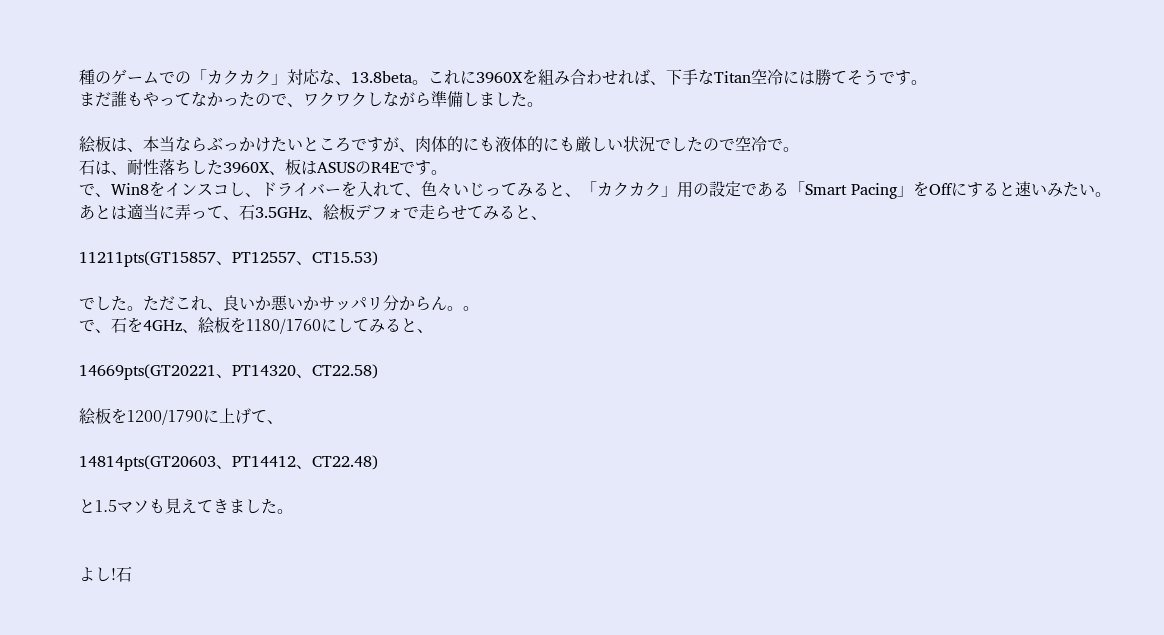種のゲームでの「カクカク」対応な、13.8beta。これに3960Xを組み合わせれば、下手なTitan空冷には勝てそうです。
まだ誰もやってなかったので、ワクワクしながら準備しました。

絵板は、本当ならぶっかけたいところですが、肉体的にも液体的にも厳しい状況でしたので空冷で。
石は、耐性落ちした3960X、板はASUSのR4Eです。
で、Win8をインスコし、ドライバーを入れて、色々いじってみると、「カクカク」用の設定である「Smart Pacing」をOffにすると速いみたい。
あとは適当に弄って、石3.5GHz、絵板デフォで走らせてみると、

11211pts(GT15857、PT12557、CT15.53)

でした。ただこれ、良いか悪いかサッパリ分からん。。
で、石を4GHz、絵板を1180/1760にしてみると、

14669pts(GT20221、PT14320、CT22.58)

絵板を1200/1790に上げて、

14814pts(GT20603、PT14412、CT22.48)

と1.5マソも見えてきました。


よし!石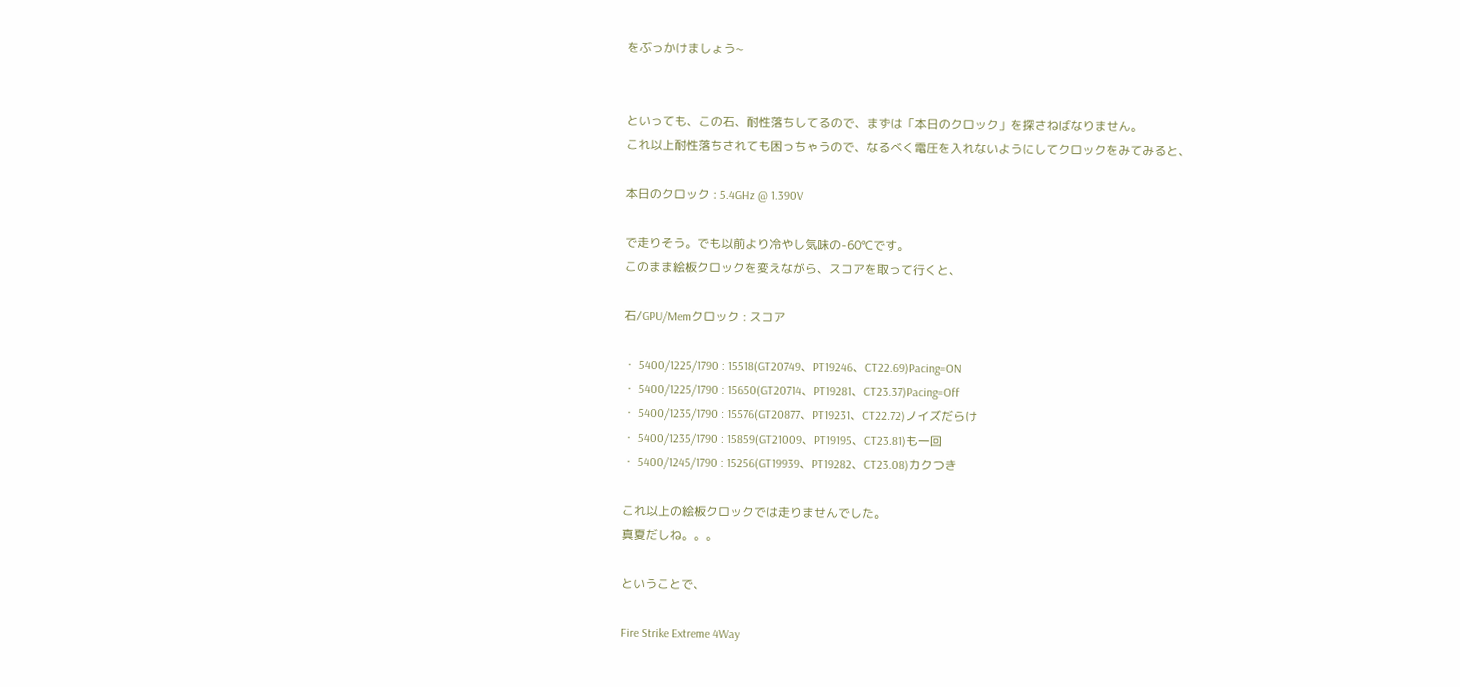をぶっかけましょう~


といっても、この石、耐性落ちしてるので、まずは「本日のクロック」を探さねばなりません。
これ以上耐性落ちされても困っちゃうので、なるべく電圧を入れないようにしてクロックをみてみると、

本日のクロック : 5.4GHz @ 1.390V

で走りそう。でも以前より冷やし気味の-60℃です。
このまま絵板クロックを変えながら、スコアを取って行くと、

石/GPU/Memクロック : スコア

・ 5400/1225/1790 : 15518(GT20749、PT19246、CT22.69)Pacing=ON
・ 5400/1225/1790 : 15650(GT20714、PT19281、CT23.37)Pacing=Off
・ 5400/1235/1790 : 15576(GT20877、PT19231、CT22.72)ノイズだらけ
・ 5400/1235/1790 : 15859(GT21009、PT19195、CT23.81)も一回
・ 5400/1245/1790 : 15256(GT19939、PT19282、CT23.08)カクつき

これ以上の絵板クロックでは走りませんでした。
真夏だしね。。。

ということで、

Fire Strike Extreme 4Way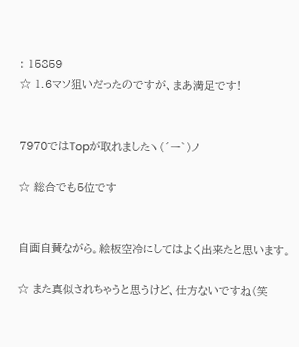: 15859
☆ 1.6マソ狙いだったのですが、まあ満足です!


7970ではTopが取れましたヽ(´ー`)ノ

☆ 総合でも5位です


自画自賛ながら。絵板空冷にしてはよく出来たと思います。

☆ また真似されちゃうと思うけど、仕方ないですね(笑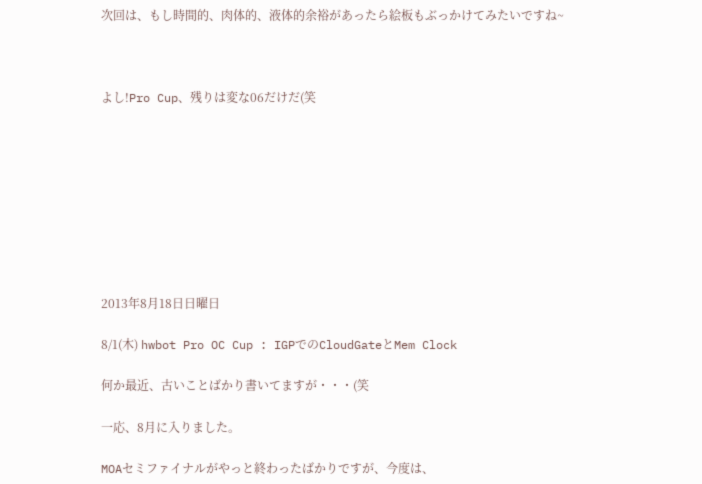次回は、もし時間的、肉体的、液体的余裕があったら絵板もぶっかけてみたいですね~



よし!Pro Cup、残りは変な06だけだ(笑









2013年8月18日日曜日

8/1(木) hwbot Pro OC Cup : IGPでのCloudGateとMem Clock

何か最近、古いことばかり書いてますが・・・(笑

一応、8月に入りました。

MOAセミファイナルがやっと終わったばかりですが、今度は、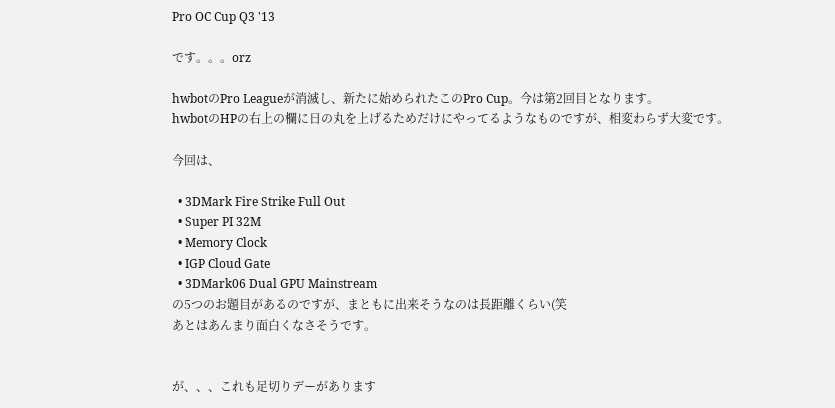Pro OC Cup Q3 '13

です。。。orz

hwbotのPro Leagueが消滅し、新たに始められたこのPro Cup。今は第2回目となります。
hwbotのHPの右上の欄に日の丸を上げるためだけにやってるようなものですが、相変わらず大変です。

今回は、

  • 3DMark Fire Strike Full Out
  • Super PI 32M
  • Memory Clock
  • IGP Cloud Gate
  • 3DMark06 Dual GPU Mainstream
の5つのお題目があるのですが、まともに出来そうなのは長距離くらい(笑
あとはあんまり面白くなさそうです。


が、、、これも足切りデーがあります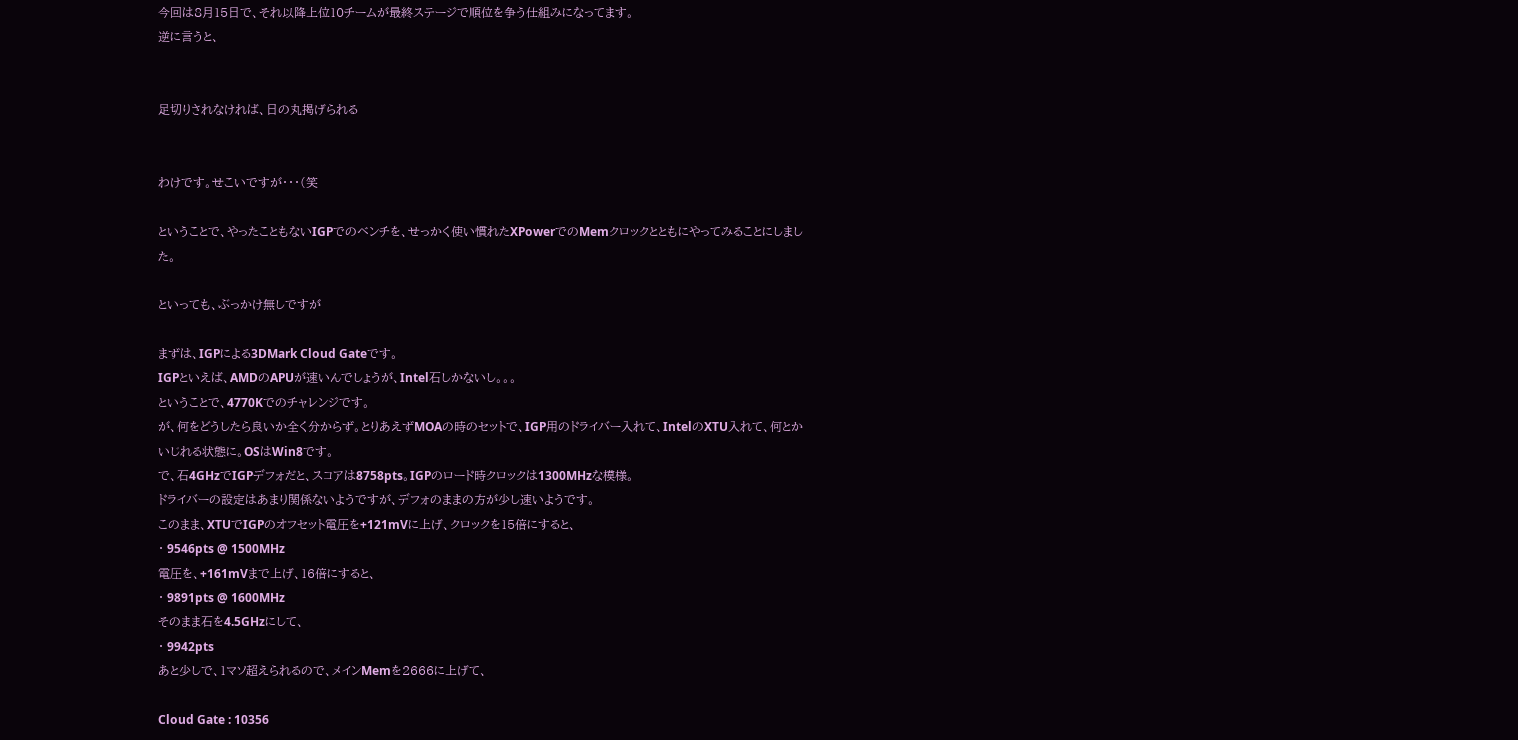今回は8月15日で、それ以降上位10チームが最終ステージで順位を争う仕組みになってます。
逆に言うと、


足切りされなければ、日の丸掲げられる


わけです。せこいですが・・・(笑

ということで、やったこともないIGPでのベンチを、せっかく使い慣れたXPowerでのMemクロックとともにやってみることにしました。

といっても、ぶっかけ無しですが

まずは、IGPによる3DMark Cloud Gateです。
IGPといえば、AMDのAPUが速いんでしょうが、Intel石しかないし。。。
ということで、4770Kでのチャレンジです。
が、何をどうしたら良いか全く分からず。とりあえずMOAの時のセットで、IGP用のドライバー入れて、IntelのXTU入れて、何とかいじれる状態に。OSはWin8です。
で、石4GHzでIGPデフォだと、スコアは8758pts。IGPのロード時クロックは1300MHzな模様。
ドライバーの設定はあまり関係ないようですが、デフォのままの方が少し速いようです。
このまま、XTUでIGPのオフセット電圧を+121mVに上げ、クロックを15倍にすると、
・ 9546pts @ 1500MHz
電圧を、+161mVまで上げ、16倍にすると、
・ 9891pts @ 1600MHz
そのまま石を4.5GHzにして、
・ 9942pts
あと少しで、1マソ超えられるので、メインMemを2666に上げて、

Cloud Gate : 10356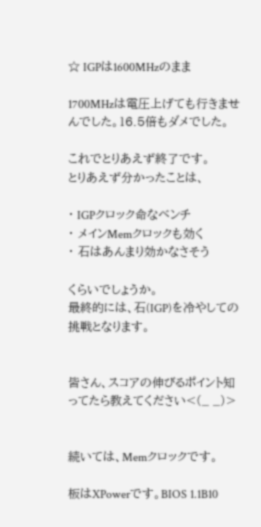☆ IGPは1600MHzのまま

1700MHzは電圧上げても行きませんでした。16.5倍もダメでした。

これでとりあえず終了です。
とりあえず分かったことは、

・ IGPクロック命なベンチ
・ メインMemクロックも効く
・ 石はあんまり効かなさそう

くらいでしょうか。
最終的には、石(IGP)を冷やしての挑戦となります。


皆さん、スコアの伸びるポイント知ってたら教えてください<(_ _)>


続いては、Memクロックです。

板はXPowerです。BIOS 1.1B10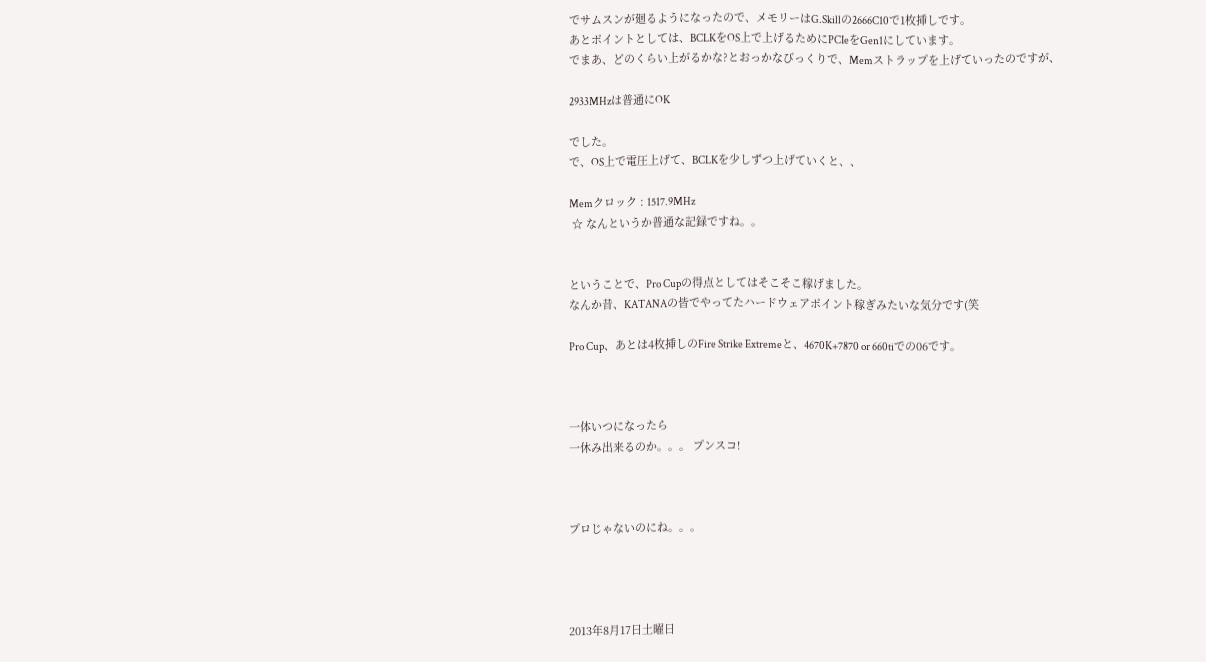でサムスンが廻るようになったので、メモリーはG.Skillの2666C10で1枚挿しです。
あとポイントとしては、BCLKをOS上で上げるためにPCIeをGen1にしています。
でまあ、どのくらい上がるかな?とおっかなびっくりで、Memストラップを上げていったのですが、

2933MHzは普通にOK

でした。
で、OS上で電圧上げて、BCLKを少しずつ上げていくと、、

Memクロック : 1517.9MHz
 ☆ なんというか普通な記録ですね。。


ということで、Pro Cupの得点としてはそこそこ稼げました。
なんか昔、KATANAの皆でやってたハードウェアポイント稼ぎみたいな気分です(笑

Pro Cup、あとは4枚挿しのFire Strike Extremeと、4670K+7870 or 660tiでの06です。



一体いつになったら
一休み出来るのか。。。 プンスコ!



プロじゃないのにね。。。




2013年8月17日土曜日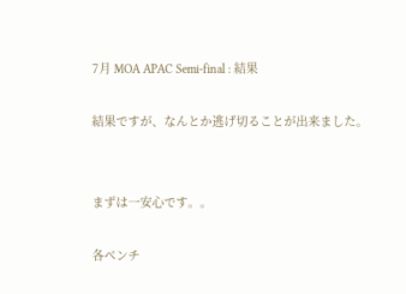7月 MOA APAC Semi-final : 結果

結果ですが、なんとか逃げ切ることが出来ました。


まずは一安心です。。

各ベンチ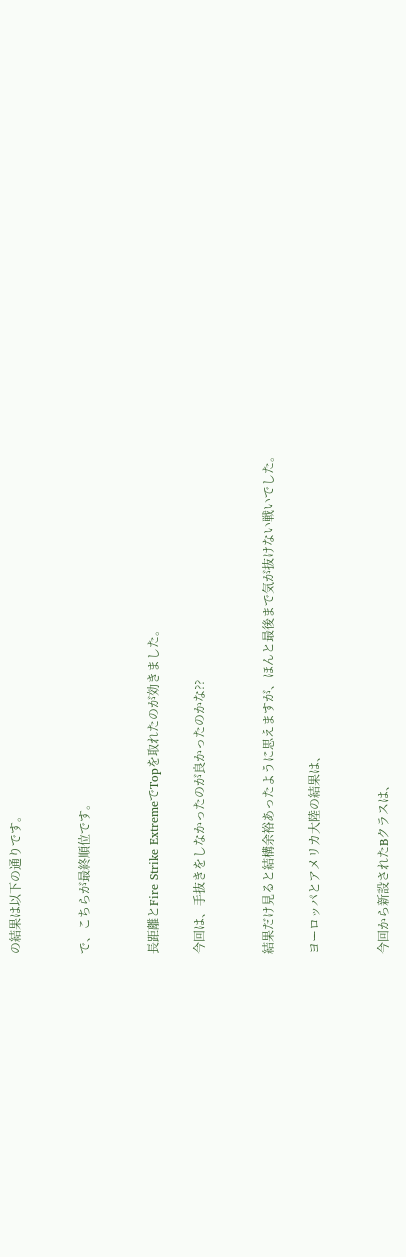の結果は以下の通りです。


で、こちらが最終順位です。


長距離とFire Strike ExtremeでTopを取れたのが効きました。

今回は、手抜きをしなかったのが良かったのかな??


結果だけ見ると結構余裕あったように思えますが、ほんと最後まで気が抜けない戦いでした。

ヨーロッパとアメリカ大陸の結果は、


今回から新設されたBクラスは、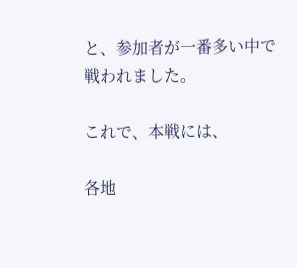と、参加者が一番多い中で戦われました。

これで、本戦には、

各地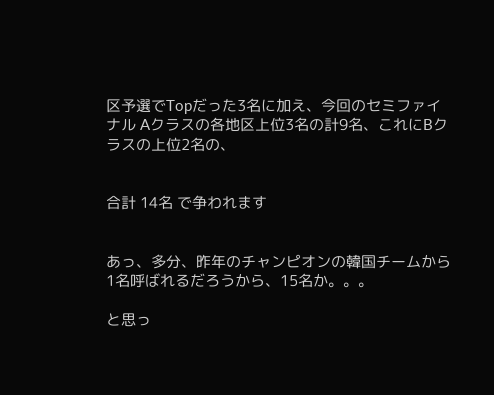区予選でTopだった3名に加え、今回のセミファイナル Aクラスの各地区上位3名の計9名、これにBクラスの上位2名の、


合計 14名 で争われます


あっ、多分、昨年のチャンピオンの韓国チームから1名呼ばれるだろうから、15名か。。。

と思っ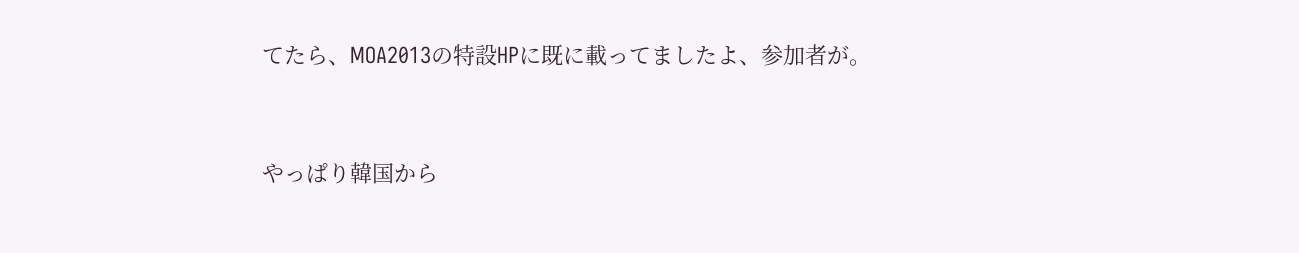てたら、MOA2013の特設HPに既に載ってましたよ、参加者が。


やっぱり韓国から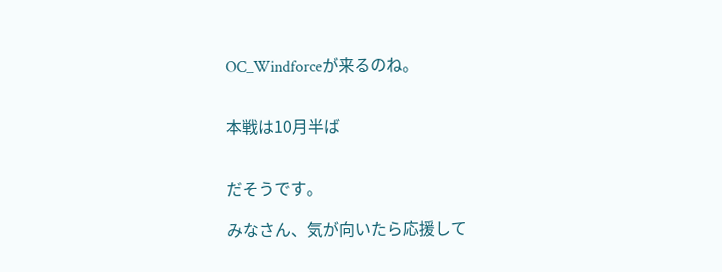OC_Windforceが来るのね。


本戦は10月半ば


だそうです。

みなさん、気が向いたら応援して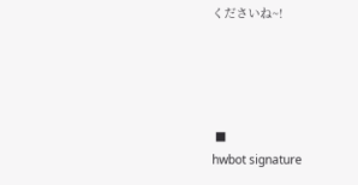くださいね~!




 ■
hwbot signature